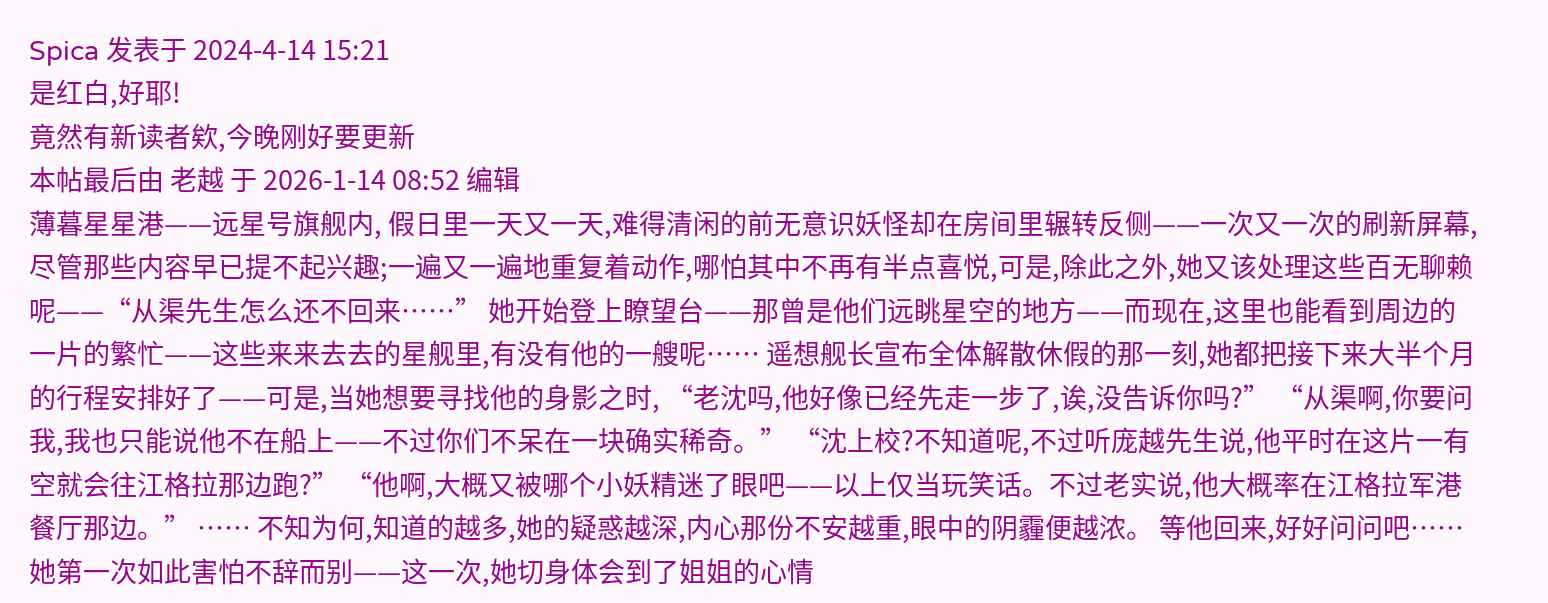Spica 发表于 2024-4-14 15:21
是红白,好耶!
竟然有新读者欸,今晚刚好要更新
本帖最后由 老越 于 2026-1-14 08:52 编辑
薄暮星星港——远星号旗舰内, 假日里一天又一天,难得清闲的前无意识妖怪却在房间里辗转反侧——一次又一次的刷新屏幕,尽管那些内容早已提不起兴趣;一遍又一遍地重复着动作,哪怕其中不再有半点喜悦,可是,除此之外,她又该处理这些百无聊赖呢——“从渠先生怎么还不回来……” 她开始登上瞭望台——那曾是他们远眺星空的地方——而现在,这里也能看到周边的一片的繁忙——这些来来去去的星舰里,有没有他的一艘呢…… 遥想舰长宣布全体解散休假的那一刻,她都把接下来大半个月的行程安排好了——可是,当她想要寻找他的身影之时, “老沈吗,他好像已经先走一步了,诶,没告诉你吗?” “从渠啊,你要问我,我也只能说他不在船上——不过你们不呆在一块确实稀奇。” “沈上校?不知道呢,不过听庞越先生说,他平时在这片一有空就会往江格拉那边跑?” “他啊,大概又被哪个小妖精迷了眼吧——以上仅当玩笑话。不过老实说,他大概率在江格拉军港餐厅那边。” …… 不知为何,知道的越多,她的疑惑越深,内心那份不安越重,眼中的阴霾便越浓。 等他回来,好好问问吧…… 她第一次如此害怕不辞而别——这一次,她切身体会到了姐姐的心情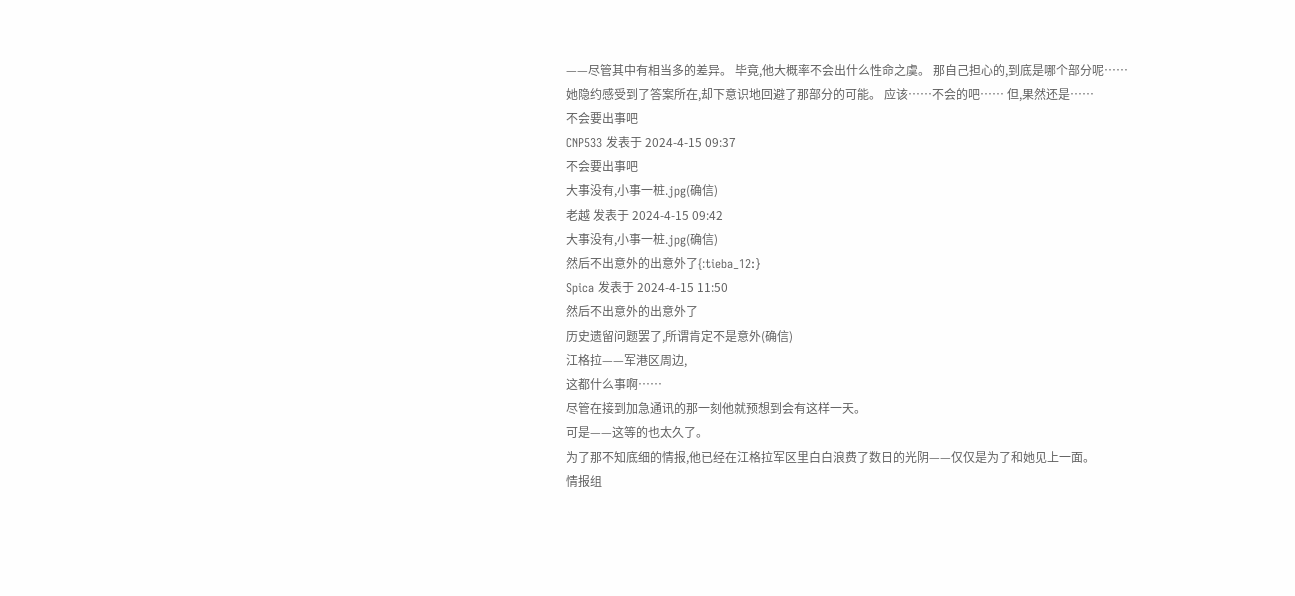——尽管其中有相当多的差异。 毕竟,他大概率不会出什么性命之虞。 那自己担心的,到底是哪个部分呢…… 她隐约感受到了答案所在,却下意识地回避了那部分的可能。 应该……不会的吧…… 但,果然还是……
不会要出事吧
CNP533 发表于 2024-4-15 09:37
不会要出事吧
大事没有,小事一桩.jpg(确信)
老越 发表于 2024-4-15 09:42
大事没有,小事一桩.jpg(确信)
然后不出意外的出意外了{:tieba_12:}
Spica 发表于 2024-4-15 11:50
然后不出意外的出意外了
历史遗留问题罢了,所谓肯定不是意外(确信)
江格拉——军港区周边,
这都什么事啊……
尽管在接到加急通讯的那一刻他就预想到会有这样一天。
可是——这等的也太久了。
为了那不知底细的情报,他已经在江格拉军区里白白浪费了数日的光阴——仅仅是为了和她见上一面。
情报组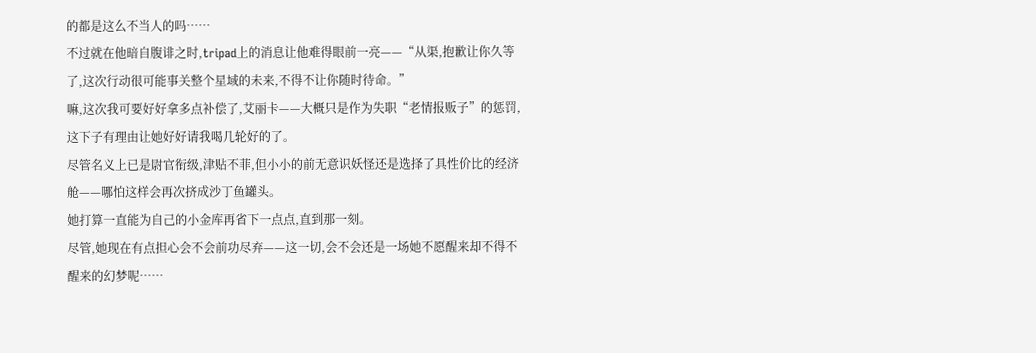的都是这么不当人的吗……
不过就在他暗自腹诽之时,tripad上的消息让他难得眼前一亮——“从渠,抱歉让你久等了,这次行动很可能事关整个星域的未来,不得不让你随时待命。”
嘛,这次我可要好好拿多点补偿了,艾丽卡——大概只是作为失职“老情报贩子”的惩罚,这下子有理由让她好好请我喝几轮好的了。
尽管名义上已是尉官衔级,津贴不菲,但小小的前无意识妖怪还是选择了具性价比的经济舱——哪怕这样会再次挤成沙丁鱼罐头。
她打算一直能为自己的小金库再省下一点点,直到那一刻。
尽管,她现在有点担心会不会前功尽弃——这一切,会不会还是一场她不愿醒来却不得不醒来的幻梦呢……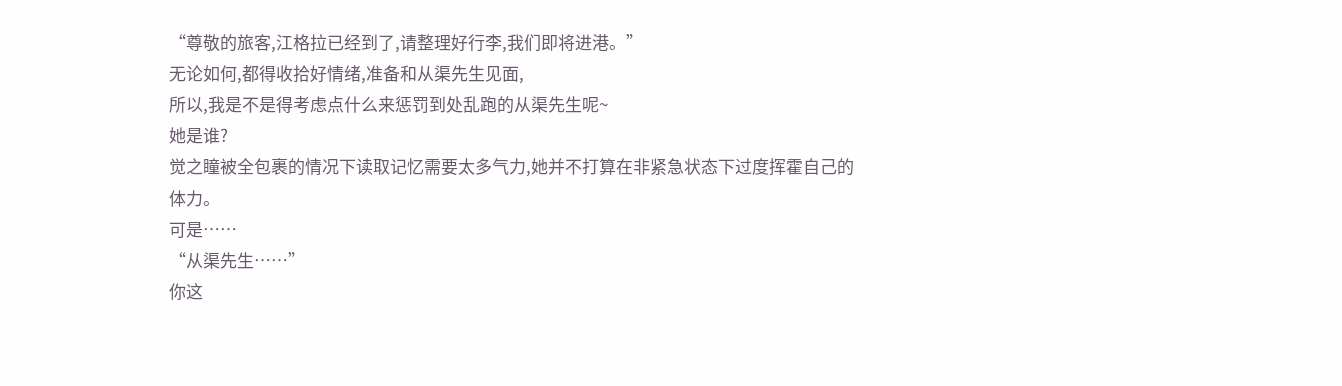“尊敬的旅客,江格拉已经到了,请整理好行李,我们即将进港。”
无论如何,都得收拾好情绪,准备和从渠先生见面,
所以,我是不是得考虑点什么来惩罚到处乱跑的从渠先生呢~
她是谁?
觉之瞳被全包裹的情况下读取记忆需要太多气力,她并不打算在非紧急状态下过度挥霍自己的体力。
可是……
“从渠先生……”
你这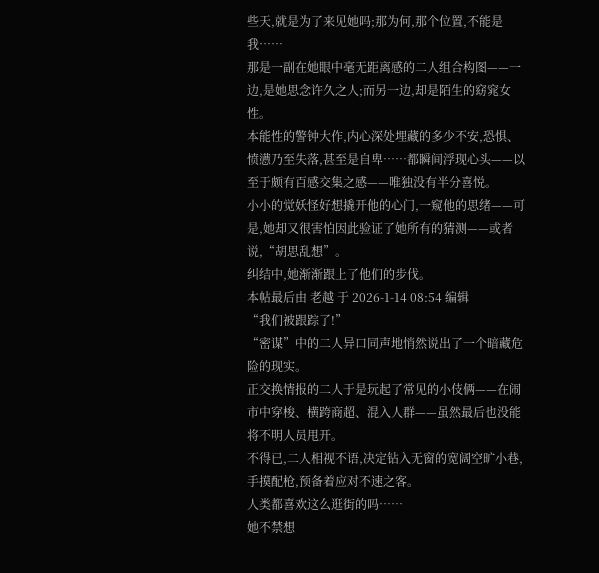些天,就是为了来见她吗;那为何,那个位置,不能是我……
那是一副在她眼中毫无距离感的二人组合构图——一边,是她思念许久之人;而另一边,却是陌生的窈窕女性。
本能性的警钟大作,内心深处埋藏的多少不安,恐惧、愤懑乃至失落,甚至是自卑……都瞬间浮现心头——以至于颇有百感交集之感——唯独没有半分喜悦。
小小的觉妖怪好想撬开他的心门,一窥他的思绪——可是,她却又很害怕因此验证了她所有的猜测——或者说,“胡思乱想”。
纠结中,她渐渐跟上了他们的步伐。
本帖最后由 老越 于 2026-1-14 08:54 编辑
“我们被跟踪了!”
“密谋”中的二人异口同声地悄然说出了一个暗藏危险的现实。
正交换情报的二人于是玩起了常见的小伎俩——在闹市中穿梭、横跨商超、混入人群——虽然最后也没能将不明人员甩开。
不得已,二人相视不语,决定钻入无窗的宽阔空旷小巷,手摸配枪,预备着应对不速之客。
人类都喜欢这么逛街的吗……
她不禁想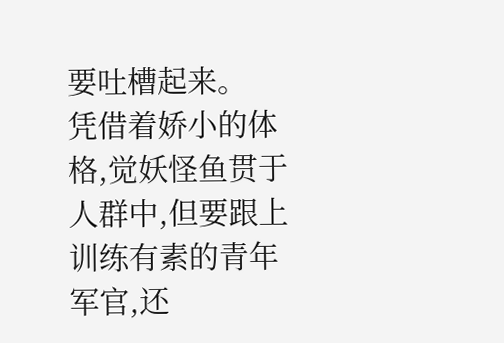要吐槽起来。
凭借着娇小的体格,觉妖怪鱼贯于人群中,但要跟上训练有素的青年军官,还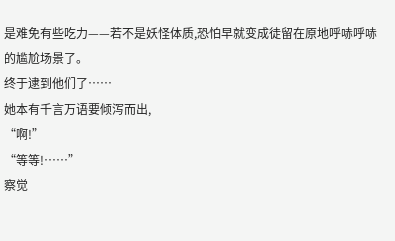是难免有些吃力——若不是妖怪体质,恐怕早就变成徒留在原地呼哧呼哧的尴尬场景了。
终于逮到他们了……
她本有千言万语要倾泻而出,
“啊!”
“等等!……”
察觉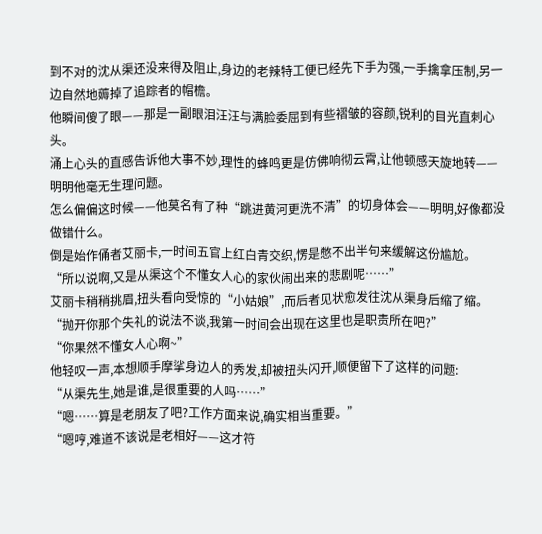到不对的沈从渠还没来得及阻止,身边的老辣特工便已经先下手为强,一手擒拿压制,另一边自然地薅掉了追踪者的帽檐。
他瞬间傻了眼——那是一副眼泪汪汪与满脸委屈到有些褶皱的容颜,锐利的目光直刺心头。
涌上心头的直感告诉他大事不妙,理性的蜂鸣更是仿佛响彻云霄,让他顿感天旋地转——明明他毫无生理问题。
怎么偏偏这时候——他莫名有了种“跳进黄河更洗不清”的切身体会——明明,好像都没做错什么。
倒是始作俑者艾丽卡,一时间五官上红白青交织,愣是憋不出半句来缓解这份尴尬。
“所以说啊,又是从渠这个不懂女人心的家伙闹出来的悲剧呢……”
艾丽卡稍稍挑眉,扭头看向受惊的“小姑娘”,而后者见状愈发往沈从渠身后缩了缩。
“抛开你那个失礼的说法不谈,我第一时间会出现在这里也是职责所在吧?”
“你果然不懂女人心啊~”
他轻叹一声,本想顺手摩挲身边人的秀发,却被扭头闪开,顺便留下了这样的问题:
“从渠先生,她是谁,是很重要的人吗……”
“嗯……算是老朋友了吧?工作方面来说,确实相当重要。”
“嗯哼,难道不该说是老相好——这才符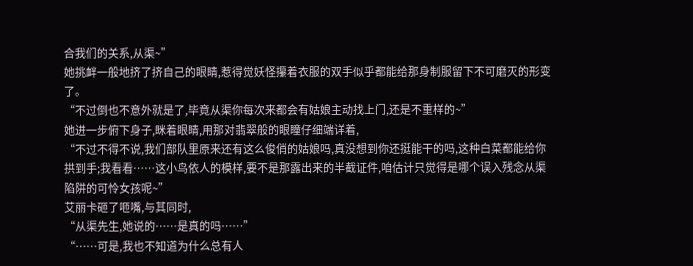合我们的关系,从渠~”
她挑衅一般地挤了挤自己的眼睛,惹得觉妖怪攥着衣服的双手似乎都能给那身制服留下不可磨灭的形变了。
“不过倒也不意外就是了,毕竟从渠你每次来都会有姑娘主动找上门,还是不重样的~”
她进一步俯下身子,眯着眼睛,用那对翡翠般的眼瞳仔细端详着,
“不过不得不说,我们部队里原来还有这么俊俏的姑娘吗,真没想到你还挺能干的吗,这种白菜都能给你拱到手;我看看……这小鸟依人的模样,要不是那露出来的半截证件,咱估计只觉得是哪个误入残念从渠陷阱的可怜女孩呢~”
艾丽卡砸了咂嘴,与其同时,
“从渠先生,她说的……是真的吗……”
“……可是,我也不知道为什么总有人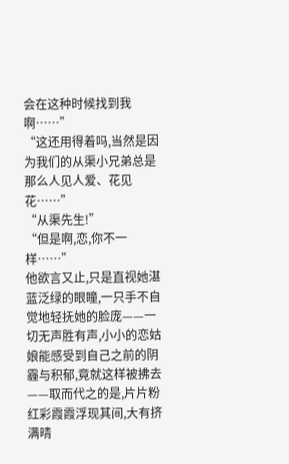会在这种时候找到我啊……”
“这还用得着吗,当然是因为我们的从渠小兄弟总是那么人见人爱、花见花……”
“从渠先生!”
“但是啊,恋,你不一样……”
他欲言又止,只是直视她湛蓝泛绿的眼瞳,一只手不自觉地轻抚她的脸庞——一切无声胜有声,小小的恋姑娘能感受到自己之前的阴霾与积郁,竟就这样被拂去——取而代之的是,片片粉红彩霞霞浮现其间,大有挤满晴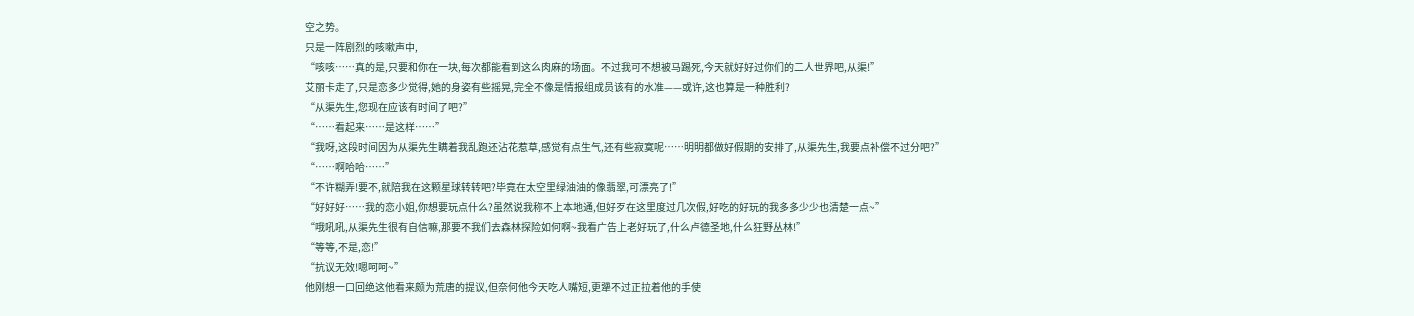空之势。
只是一阵剧烈的咳嗽声中,
“咳咳……真的是,只要和你在一块,每次都能看到这么肉麻的场面。不过我可不想被马踢死,今天就好好过你们的二人世界吧,从渠!”
艾丽卡走了,只是恋多少觉得,她的身姿有些摇晃,完全不像是情报组成员该有的水准——或许,这也算是一种胜利?
“从渠先生,您现在应该有时间了吧?”
“……看起来……是这样……”
“我呀,这段时间因为从渠先生瞒着我乱跑还沾花惹草,感觉有点生气,还有些寂寞呢……明明都做好假期的安排了,从渠先生,我要点补偿不过分吧?”
“……啊哈哈……”
“不许糊弄!要不,就陪我在这颗星球转转吧?毕竟在太空里绿油油的像翡翠,可漂亮了!”
“好好好……我的恋小姐,你想要玩点什么?虽然说我称不上本地通,但好歹在这里度过几次假,好吃的好玩的我多多少少也清楚一点~”
“哦吼吼,从渠先生很有自信嘛,那要不我们去森林探险如何啊~我看广告上老好玩了,什么卢德圣地,什么狂野丛林!”
“等等,不是,恋!”
“抗议无效!嗯呵呵~”
他刚想一口回绝这他看来颇为荒唐的提议,但奈何他今天吃人嘴短,更犟不过正拉着他的手使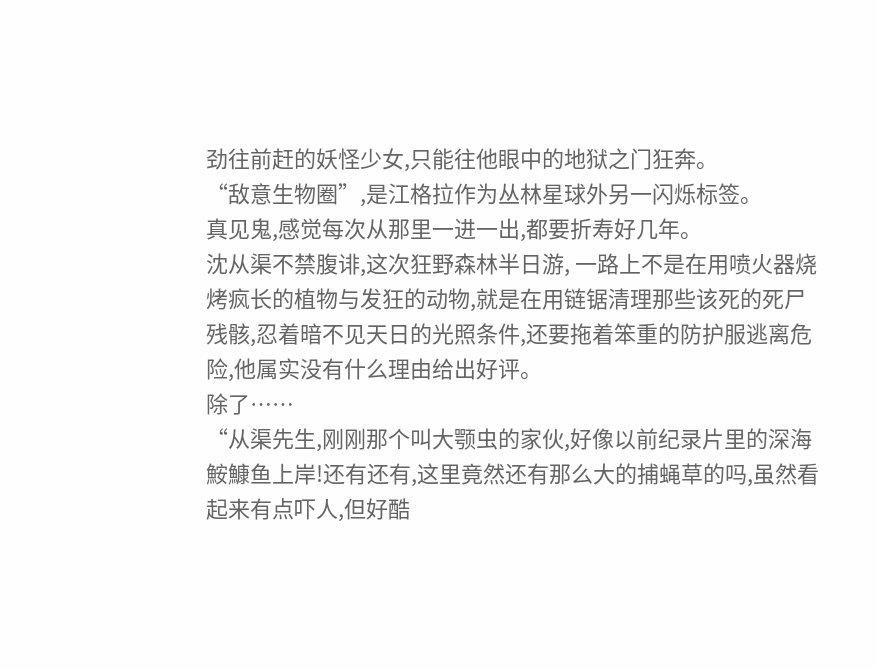劲往前赶的妖怪少女,只能往他眼中的地狱之门狂奔。
“敌意生物圈”,是江格拉作为丛林星球外另一闪烁标签。
真见鬼,感觉每次从那里一进一出,都要折寿好几年。
沈从渠不禁腹诽,这次狂野森林半日游, 一路上不是在用喷火器烧烤疯长的植物与发狂的动物,就是在用链锯清理那些该死的死尸残骸,忍着暗不见天日的光照条件,还要拖着笨重的防护服逃离危险,他属实没有什么理由给出好评。
除了……
“从渠先生,刚刚那个叫大颚虫的家伙,好像以前纪录片里的深海鮟鱇鱼上岸!还有还有,这里竟然还有那么大的捕蝇草的吗,虽然看起来有点吓人,但好酷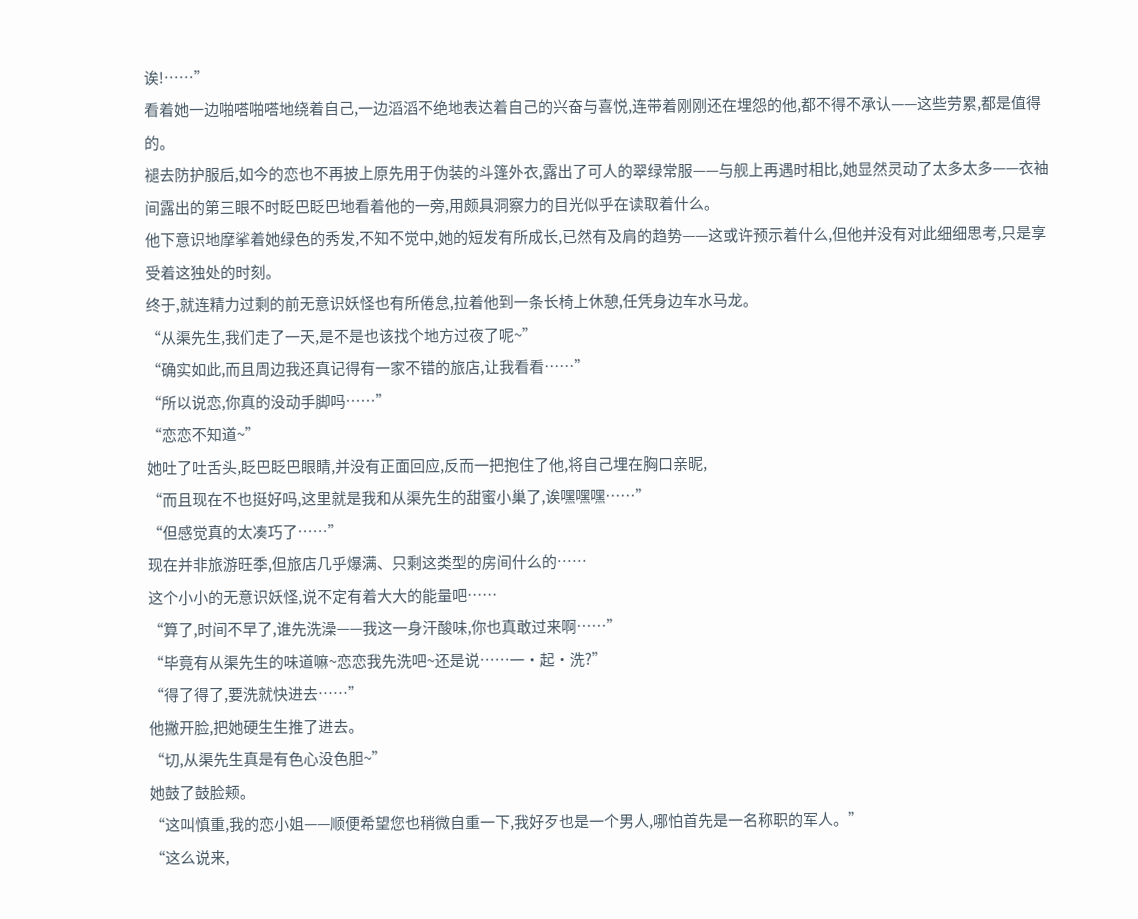诶!……”
看着她一边啪嗒啪嗒地绕着自己,一边滔滔不绝地表达着自己的兴奋与喜悦,连带着刚刚还在埋怨的他,都不得不承认——这些劳累,都是值得的。
褪去防护服后,如今的恋也不再披上原先用于伪装的斗篷外衣,露出了可人的翠绿常服——与舰上再遇时相比,她显然灵动了太多太多——衣袖间露出的第三眼不时眨巴眨巴地看着他的一旁,用颇具洞察力的目光似乎在读取着什么。
他下意识地摩挲着她绿色的秀发,不知不觉中,她的短发有所成长,已然有及肩的趋势——这或许预示着什么,但他并没有对此细细思考,只是享受着这独处的时刻。
终于,就连精力过剩的前无意识妖怪也有所倦怠,拉着他到一条长椅上休憩,任凭身边车水马龙。
“从渠先生,我们走了一天,是不是也该找个地方过夜了呢~”
“确实如此,而且周边我还真记得有一家不错的旅店,让我看看……”
“所以说恋,你真的没动手脚吗……”
“恋恋不知道~”
她吐了吐舌头,眨巴眨巴眼睛,并没有正面回应,反而一把抱住了他,将自己埋在胸口亲昵,
“而且现在不也挺好吗,这里就是我和从渠先生的甜蜜小巢了,诶嘿嘿嘿……”
“但感觉真的太凑巧了……”
现在并非旅游旺季,但旅店几乎爆满、只剩这类型的房间什么的……
这个小小的无意识妖怪,说不定有着大大的能量吧……
“算了,时间不早了,谁先洗澡——我这一身汗酸味,你也真敢过来啊……”
“毕竟有从渠先生的味道嘛~恋恋我先洗吧~还是说……一·起·洗?”
“得了得了,要洗就快进去……”
他撇开脸,把她硬生生推了进去。
“切,从渠先生真是有色心没色胆~”
她鼓了鼓脸颊。
“这叫慎重,我的恋小姐——顺便希望您也稍微自重一下,我好歹也是一个男人,哪怕首先是一名称职的军人。”
“这么说来,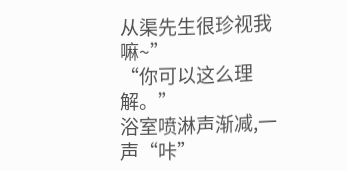从渠先生很珍视我嘛~”
“你可以这么理解。”
浴室喷淋声渐减,一声“咔”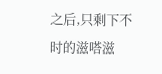之后,只剩下不时的滋嗒滋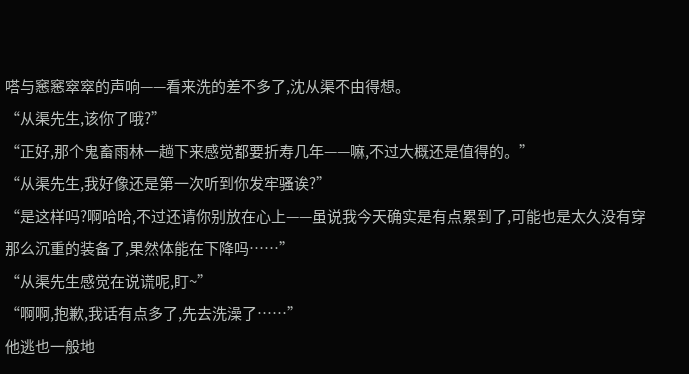嗒与窸窸窣窣的声响——看来洗的差不多了,沈从渠不由得想。
“从渠先生,该你了哦?”
“正好,那个鬼畜雨林一趟下来感觉都要折寿几年——嘛,不过大概还是值得的。”
“从渠先生,我好像还是第一次听到你发牢骚诶?”
“是这样吗?啊哈哈,不过还请你别放在心上——虽说我今天确实是有点累到了,可能也是太久没有穿那么沉重的装备了,果然体能在下降吗……”
“从渠先生感觉在说谎呢,盯~”
“啊啊,抱歉,我话有点多了,先去洗澡了……”
他逃也一般地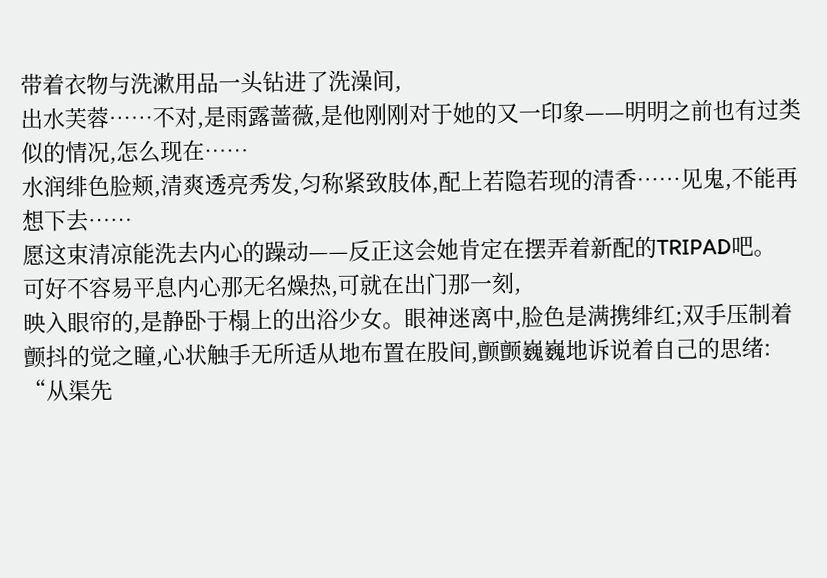带着衣物与洗漱用品一头钻进了洗澡间,
出水芙蓉……不对,是雨露蔷薇,是他刚刚对于她的又一印象——明明之前也有过类似的情况,怎么现在……
水润绯色脸颊,清爽透亮秀发,匀称紧致肢体,配上若隐若现的清香……见鬼,不能再想下去……
愿这束清凉能洗去内心的躁动——反正这会她肯定在摆弄着新配的TRIPAD吧。
可好不容易平息内心那无名燥热,可就在出门那一刻,
映入眼帘的,是静卧于榻上的出浴少女。眼神迷离中,脸色是满携绯红;双手压制着颤抖的觉之瞳,心状触手无所适从地布置在股间,颤颤巍巍地诉说着自己的思绪:
“从渠先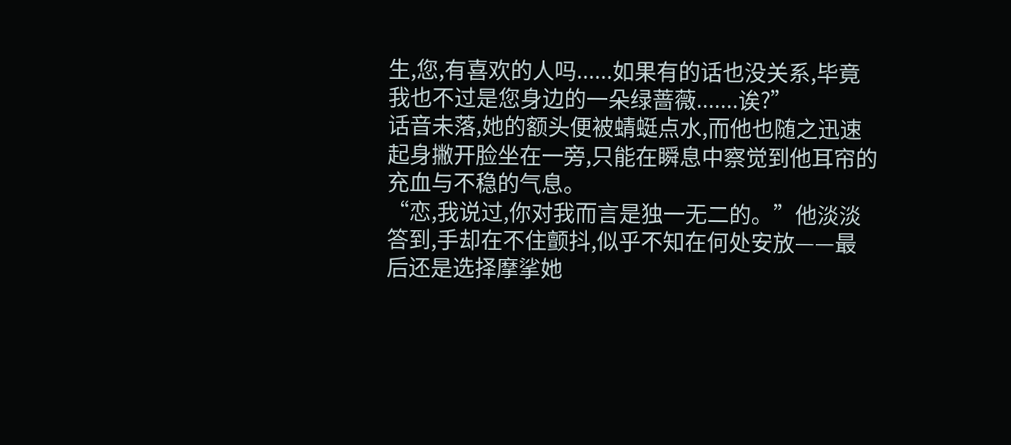生,您,有喜欢的人吗......如果有的话也没关系,毕竟我也不过是您身边的一朵绿蔷薇.......诶?”
话音未落,她的额头便被蜻蜓点水,而他也随之迅速起身撇开脸坐在一旁,只能在瞬息中察觉到他耳帘的充血与不稳的气息。
“恋,我说过,你对我而言是独一无二的。”他淡淡答到,手却在不住颤抖,似乎不知在何处安放——最后还是选择摩挲她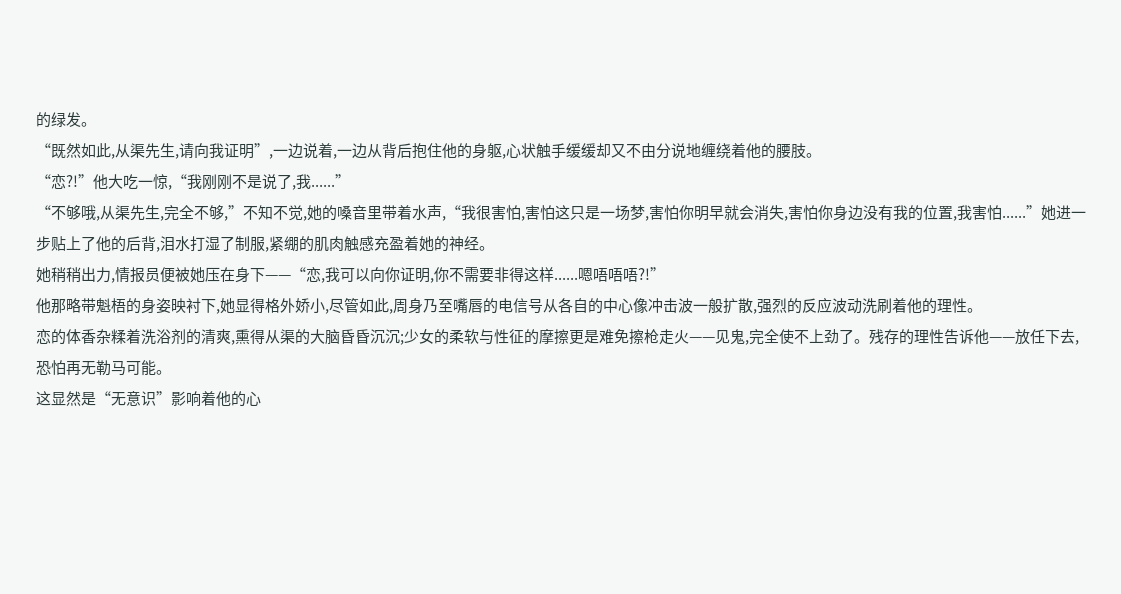的绿发。
“既然如此,从渠先生,请向我证明”,一边说着,一边从背后抱住他的身躯,心状触手缓缓却又不由分说地缠绕着他的腰肢。
“恋?!”他大吃一惊,“我刚刚不是说了,我......”
“不够哦,从渠先生,完全不够,”不知不觉,她的嗓音里带着水声,“我很害怕,害怕这只是一场梦,害怕你明早就会消失,害怕你身边没有我的位置,我害怕......”她进一步贴上了他的后背,泪水打湿了制服,紧绷的肌肉触感充盈着她的神经。
她稍稍出力,情报员便被她压在身下——“恋,我可以向你证明,你不需要非得这样......嗯唔唔唔?!”
他那略带魁梧的身姿映衬下,她显得格外娇小,尽管如此,周身乃至嘴唇的电信号从各自的中心像冲击波一般扩散,强烈的反应波动洗刷着他的理性。
恋的体香杂糅着洗浴剂的清爽,熏得从渠的大脑昏昏沉沉;少女的柔软与性征的摩擦更是难免擦枪走火——见鬼,完全使不上劲了。残存的理性告诉他——放任下去,恐怕再无勒马可能。
这显然是“无意识”影响着他的心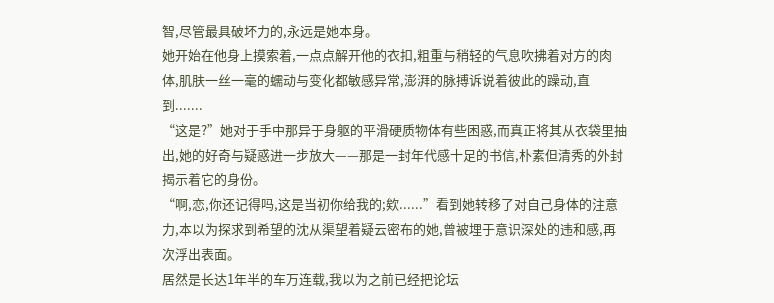智,尽管最具破坏力的,永远是她本身。
她开始在他身上摸索着,一点点解开他的衣扣,粗重与稍轻的气息吹拂着对方的肉体,肌肤一丝一毫的蠕动与变化都敏感异常,澎湃的脉搏诉说着彼此的躁动,直到.......
“这是?”她对于手中那异于身躯的平滑硬质物体有些困惑,而真正将其从衣袋里抽出,她的好奇与疑惑进一步放大——那是一封年代感十足的书信,朴素但清秀的外封揭示着它的身份。
“啊,恋,你还记得吗,这是当初你给我的;欸......”看到她转移了对自己身体的注意力,本以为探求到希望的沈从渠望着疑云密布的她,曾被埋于意识深处的违和感,再次浮出表面。
居然是长达1年半的车万连载,我以为之前已经把论坛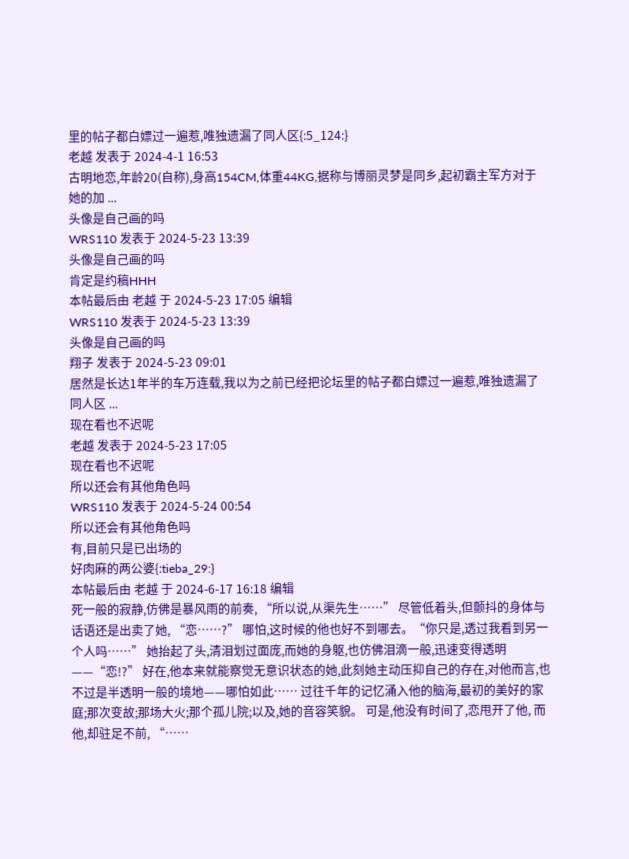里的帖子都白嫖过一遍惹,唯独遗漏了同人区{:5_124:}
老越 发表于 2024-4-1 16:53
古明地恋,年龄20(自称),身高154CM,体重44KG,据称与博丽灵梦是同乡,起初霸主军方对于她的加 ...
头像是自己画的吗
WRS110 发表于 2024-5-23 13:39
头像是自己画的吗
肯定是约稿HHH
本帖最后由 老越 于 2024-5-23 17:05 编辑
WRS110 发表于 2024-5-23 13:39
头像是自己画的吗
翔子 发表于 2024-5-23 09:01
居然是长达1年半的车万连载,我以为之前已经把论坛里的帖子都白嫖过一遍惹,唯独遗漏了同人区 ...
现在看也不迟呢
老越 发表于 2024-5-23 17:05
现在看也不迟呢
所以还会有其他角色吗
WRS110 发表于 2024-5-24 00:54
所以还会有其他角色吗
有,目前只是已出场的
好肉麻的两公婆{:tieba_29:}
本帖最后由 老越 于 2024-6-17 16:18 编辑
死一般的寂静,仿佛是暴风雨的前奏, “所以说,从渠先生……” 尽管低着头,但颤抖的身体与话语还是出卖了她, “恋……?” 哪怕,这时候的他也好不到哪去。“你只是,透过我看到另一个人吗……” 她抬起了头,清泪划过面庞,而她的身躯,也仿佛泪滴一般,迅速变得透明——“恋!?” 好在,他本来就能察觉无意识状态的她,此刻她主动压抑自己的存在,对他而言,也不过是半透明一般的境地——哪怕如此…… 过往千年的记忆涌入他的脑海,最初的美好的家庭;那次变故;那场大火;那个孤儿院;以及,她的音容笑貌。 可是,他没有时间了,恋甩开了他, 而他,却驻足不前, “……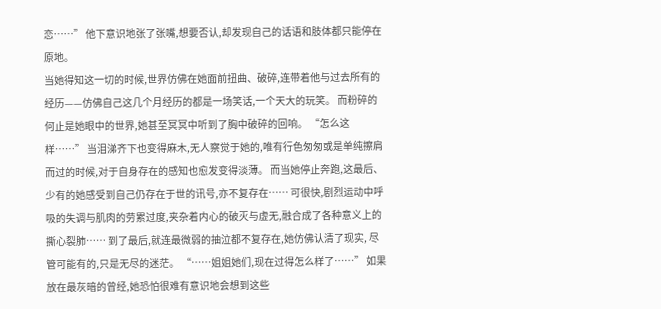恋……” 他下意识地张了张嘴,想要否认,却发现自己的话语和肢体都只能停在原地。
当她得知这一切的时候,世界仿佛在她面前扭曲、破碎,连带着他与过去所有的经历——仿佛自己这几个月经历的都是一场笑话,一个天大的玩笑。 而粉碎的何止是她眼中的世界,她甚至冥冥中听到了胸中破碎的回响。 “怎么这样……” 当泪涕齐下也变得麻木,无人察觉于她的,唯有行色匆匆或是单纯擦肩而过的时候,对于自身存在的感知也愈发变得淡薄。 而当她停止奔跑,这最后、少有的她感受到自己仍存在于世的讯号,亦不复存在…… 可很快,剧烈运动中呼吸的失调与肌肉的劳累过度,夹杂着内心的破灭与虚无,融合成了各种意义上的撕心裂肺…… 到了最后,就连最微弱的抽泣都不复存在,她仿佛认清了现实, 尽管可能有的,只是无尽的迷茫。 “……姐姐她们,现在过得怎么样了……” 如果放在最灰暗的曾经,她恐怕很难有意识地会想到这些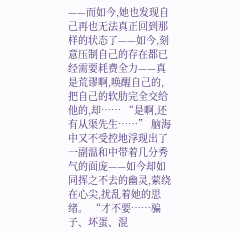——而如今,她也发现自己再也无法真正回到那样的状态了——如今,刻意压制自己的存在都已经需要耗费全力——真是荒谬啊,唤醒自己的,把自己的软肋完全交给他的,却…… “是啊,还有从渠先生……” 脑海中又不受控地浮现出了一副温和中带着几分秀气的面庞——如今却如同挥之不去的幽灵,萦绕在心尖,扰乱着她的思绪。 “才不要……骗子、坏蛋、混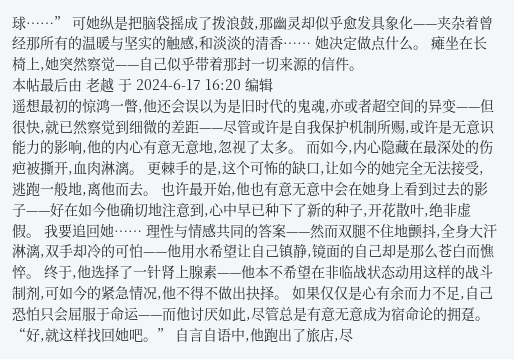球……” 可她纵是把脑袋摇成了拨浪鼓,那幽灵却似乎愈发具象化——夹杂着曾经那所有的温暖与坚实的触感,和淡淡的清香…… 她决定做点什么。 瘫坐在长椅上,她突然察觉——自己似乎带着那封一切来源的信件。
本帖最后由 老越 于 2024-6-17 16:20 编辑
遥想最初的惊鸿一瞥,他还会误以为是旧时代的鬼魂,亦或者超空间的异变——但很快,就已然察觉到细微的差距——尽管或许是自我保护机制所赐,或许是无意识能力的影响,他的内心有意无意地,忽视了太多。 而如今,内心隐藏在最深处的伤疤被撕开,血肉淋漓。 更棘手的是,这个可怖的缺口,让如今的她完全无法接受,逃跑一般地,离他而去。 也许最开始,他也有意无意中会在她身上看到过去的影子——好在如今他确切地注意到,心中早已种下了新的种子,开花散叶,绝非虚假。 我要追回她…… 理性与情感共同的答案——然而双腿不住地颤抖,全身大汗淋漓,双手却冷的可怕——他用水希望让自己镇静,镜面的自己却是那么苍白而憔悴。 终于,他选择了一针肾上腺素——他本不希望在非临战状态动用这样的战斗制剂,可如今的紧急情况,他不得不做出抉择。 如果仅仅是心有余而力不足,自己恐怕只会屈服于命运——而他讨厌如此,尽管总是有意无意成为宿命论的拥趸。 “好,就这样找回她吧。” 自言自语中,他跑出了旅店,尽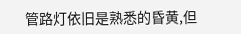管路灯依旧是熟悉的昏黄,但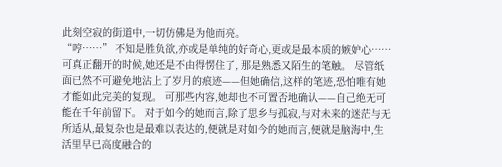此刻空寂的街道中,一切仿佛是为他而亮。
“哼……” 不知是胜负欲,亦或是单纯的好奇心,更或是最本质的嫉妒心…… 可真正翻开的时候,她还是不由得愣住了, 那是熟悉又陌生的笔触。 尽管纸面已然不可避免地沾上了岁月的痕迹——但她确信,这样的笔迹,恐怕唯有她才能如此完美的复现。 可那些内容,她却也不可置否地确认——自己绝无可能在千年前留下。 对于如今的她而言,除了思乡与孤寂,与对未来的迷茫与无所适从,最复杂也是最难以表达的,便就是对如今的她而言,便就是脑海中,生活里早已高度融合的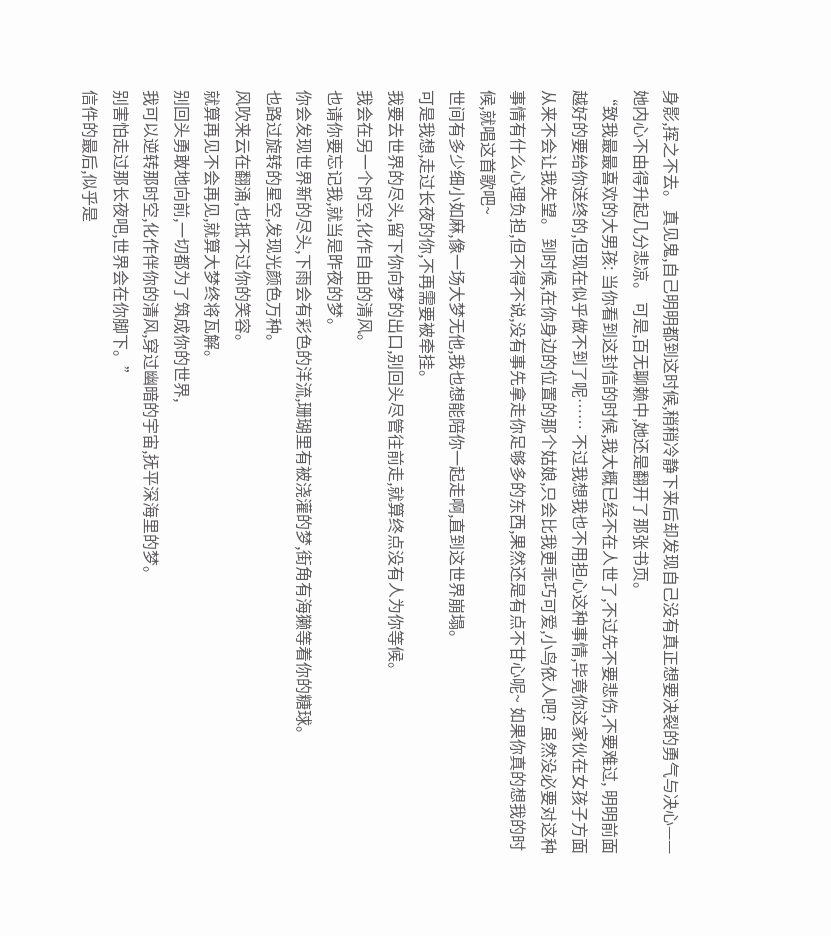身影,挥之不去。 真见鬼,自己明明都到这时候,稍稍冷静下来后却发现自己没有真正想要决裂的勇气与决心——她内心不由得升起几分悲凉。 可是,百无聊赖中,她还是翻开了那张书页。
“致我最最喜欢的大男孩: 当你看到这封信的时候,我大概已经不在人世了,不过先不要悲伤,不要难过, 明明前面越好的要给你送终的,但现在似乎做不到了呢…… 不过我想我也不用担心这种事情,毕竟你这家伙在女孩子方面从来不会让我失望。 到时候,在你身边的位置的那个姑娘,只会比我更乖巧可爱,小鸟依人吧? 虽然没必要对这种事情有什么心理负担,但不得不说,没有事先拿走你足够多的东西,果然还是有点不甘心呢~ 如果你真的想我的时候,就唱这首歌吧~
世间有多少细小如麻,像一场大梦无他,我也想能陪你一起走啊,直到这世界崩塌。
可是我想,走过长夜的你,不再需要被牵挂。
我要去世界的尽头,留下你向梦的出口,别回头尽管往前走,就算终点没有人为你等候。
我会在另一个时空,化作自由的清风。
也请你要忘记我,就当是昨夜的梦。
你会发现世界新的尽头,下雨会有彩色的洋流,珊瑚里有被浇灌的梦,街角有海獭等着你的糖球。
也路过旋转的星空,发现光颜色万种。
风吹来云在翻涌,也抵不过你的笑容。
就算再见不会再见,就算大梦终将瓦解。
别回头勇敢地向前,一切都为了筑成你的世界,
我可以逆转那时空,化作伴你的清风,穿过幽暗的宇宙,抚平深海里的梦。
别害怕走过那长夜吧,世界会在你脚下。”
信件的最后,似乎是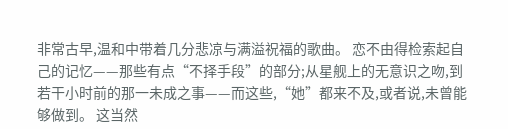非常古早,温和中带着几分悲凉与满溢祝福的歌曲。 恋不由得检索起自己的记忆——那些有点“不择手段”的部分;从星舰上的无意识之吻,到若干小时前的那一未成之事——而这些,“她”都来不及,或者说,未曾能够做到。 这当然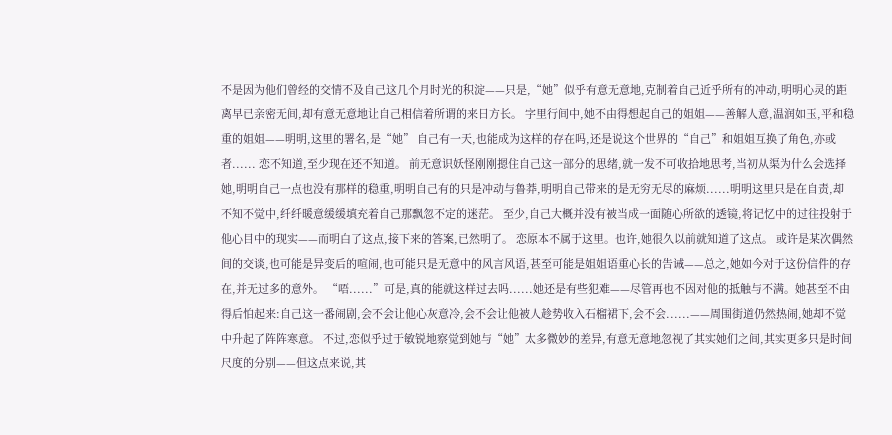不是因为他们曾经的交情不及自己这几个月时光的积淀——只是,“她”似乎有意无意地,克制着自己近乎所有的冲动,明明心灵的距离早已亲密无间,却有意无意地让自己相信着所谓的来日方长。 字里行间中,她不由得想起自己的姐姐——善解人意,温润如玉,平和稳重的姐姐——明明,这里的署名,是“她” 自己有一天,也能成为这样的存在吗,还是说这个世界的“自己”和姐姐互换了角色,亦或者...... 恋不知道,至少现在还不知道。 前无意识妖怪刚刚摁住自己这一部分的思绪,就一发不可收拾地思考,当初从渠为什么会选择她,明明自己一点也没有那样的稳重,明明自己有的只是冲动与鲁莽,明明自己带来的是无穷无尽的麻烦......明明这里只是在自责,却不知不觉中,纤纤暖意缓缓填充着自己那飘忽不定的迷茫。 至少,自己大概并没有被当成一面随心所欲的透镜,将记忆中的过往投射于他心目中的现实——而明白了这点,接下来的答案,已然明了。 恋原本不属于这里。也许,她很久以前就知道了这点。 或许是某次偶然间的交谈,也可能是异变后的喧闹,也可能只是无意中的风言风语,甚至可能是姐姐语重心长的告诫——总之,她如今对于这份信件的存在,并无过多的意外。 “唔......”可是,真的能就这样过去吗......她还是有些犯难——尽管再也不因对他的抵触与不满。她甚至不由得后怕起来:自己这一番闹剧,会不会让他心灰意冷,会不会让他被人趁势收入石榴裙下,会不会......——周围街道仍然热闹,她却不觉中升起了阵阵寒意。 不过,恋似乎过于敏锐地察觉到她与“她”太多微妙的差异,有意无意地忽视了其实她们之间,其实更多只是时间尺度的分别——但这点来说,其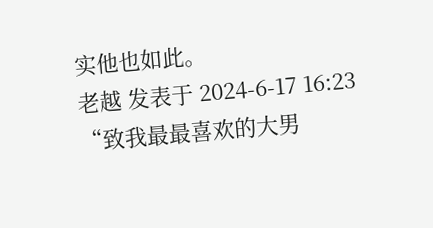实他也如此。
老越 发表于 2024-6-17 16:23
“致我最最喜欢的大男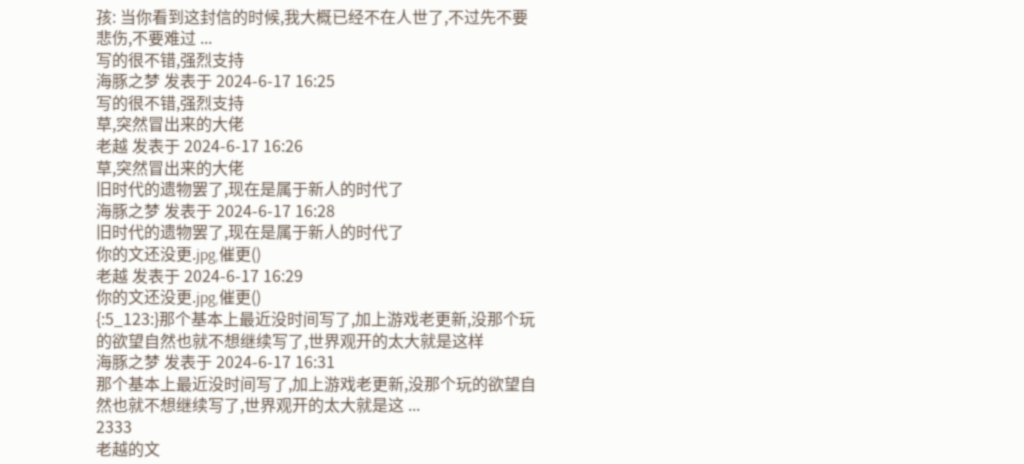孩: 当你看到这封信的时候,我大概已经不在人世了,不过先不要悲伤,不要难过 ...
写的很不错,强烈支持
海豚之梦 发表于 2024-6-17 16:25
写的很不错,强烈支持
草,突然冒出来的大佬
老越 发表于 2024-6-17 16:26
草,突然冒出来的大佬
旧时代的遗物罢了,现在是属于新人的时代了
海豚之梦 发表于 2024-6-17 16:28
旧时代的遗物罢了,现在是属于新人的时代了
你的文还没更.jpg,催更()
老越 发表于 2024-6-17 16:29
你的文还没更.jpg,催更()
{:5_123:}那个基本上最近没时间写了,加上游戏老更新,没那个玩的欲望自然也就不想继续写了,世界观开的太大就是这样
海豚之梦 发表于 2024-6-17 16:31
那个基本上最近没时间写了,加上游戏老更新,没那个玩的欲望自然也就不想继续写了,世界观开的太大就是这 ...
2333
老越的文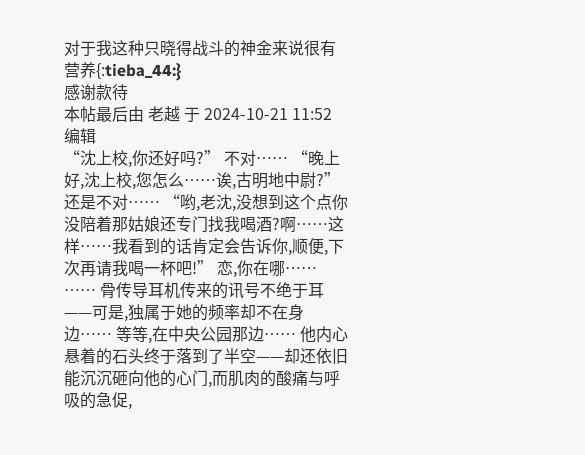对于我这种只晓得战斗的神金来说很有营养{:tieba_44:}
感谢款待
本帖最后由 老越 于 2024-10-21 11:52 编辑
“沈上校,你还好吗?” 不对…… “晚上好,沈上校,您怎么……诶,古明地中尉?” 还是不对…… “哟,老沈,没想到这个点你没陪着那姑娘还专门找我喝酒?啊……这样……我看到的话肯定会告诉你,顺便,下次再请我喝一杯吧!” 恋,你在哪…… …… 骨传导耳机传来的讯号不绝于耳——可是,独属于她的频率却不在身边…… 等等,在中央公园那边…… 他内心悬着的石头终于落到了半空——却还依旧能沉沉砸向他的心门,而肌肉的酸痛与呼吸的急促,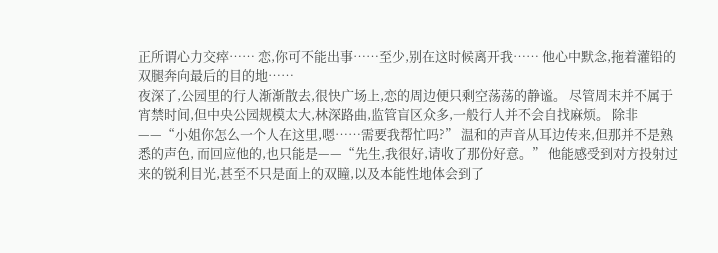正所谓心力交瘁…… 恋,你可不能出事……至少,别在这时候离开我…… 他心中默念,拖着灌铅的双腿奔向最后的目的地……
夜深了,公园里的行人渐渐散去,很快广场上,恋的周边便只剩空荡荡的静谧。 尽管周末并不属于宵禁时间,但中央公园规模太大,林深路曲,监管盲区众多,一般行人并不会自找麻烦。 除非——“小姐你怎么一个人在这里,嗯……需要我帮忙吗?” 温和的声音从耳边传来,但那并不是熟悉的声色, 而回应他的,也只能是——“先生,我很好,请收了那份好意。” 他能感受到对方投射过来的锐利目光,甚至不只是面上的双瞳,以及本能性地体会到了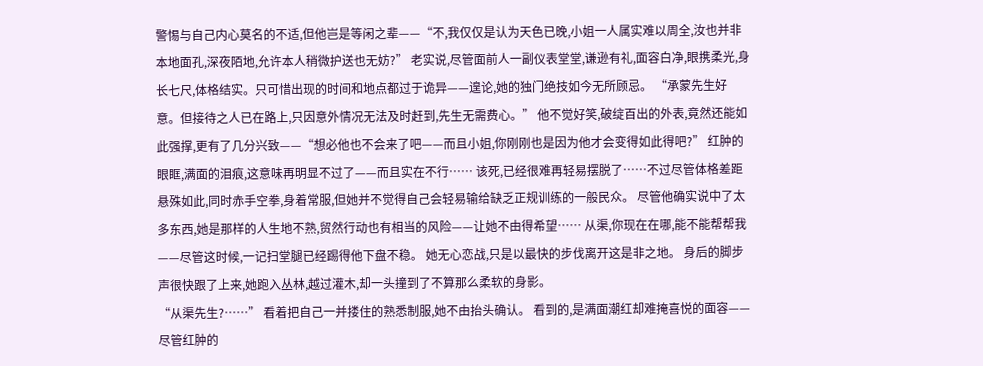警惕与自己内心莫名的不适,但他岂是等闲之辈——“不,我仅仅是认为天色已晚,小姐一人属实难以周全,汝也并非本地面孔,深夜陌地,允许本人稍微护送也无妨?” 老实说,尽管面前人一副仪表堂堂,谦逊有礼,面容白净,眼携柔光,身长七尺,体格结实。只可惜出现的时间和地点都过于诡异——遑论,她的独门绝技如今无所顾忌。 “承蒙先生好意。但接待之人已在路上,只因意外情况无法及时赶到,先生无需费心。” 他不觉好笑,破绽百出的外表,竟然还能如此强撑,更有了几分兴致——“想必他也不会来了吧——而且小姐,你刚刚也是因为他才会变得如此得吧?” 红肿的眼眶,满面的泪痕,这意味再明显不过了——而且实在不行…… 该死,已经很难再轻易摆脱了……不过尽管体格差距悬殊如此,同时赤手空拳,身着常服,但她并不觉得自己会轻易输给缺乏正规训练的一般民众。 尽管他确实说中了太多东西,她是那样的人生地不熟,贸然行动也有相当的风险——让她不由得希望…… 从渠,你现在在哪,能不能帮帮我——尽管这时候,一记扫堂腿已经踢得他下盘不稳。 她无心恋战,只是以最快的步伐离开这是非之地。 身后的脚步声很快跟了上来,她跑入丛林,越过灌木,却一头撞到了不算那么柔软的身影。
“从渠先生?……” 看着把自己一并搂住的熟悉制服,她不由抬头确认。 看到的,是满面潮红却难掩喜悦的面容——尽管红肿的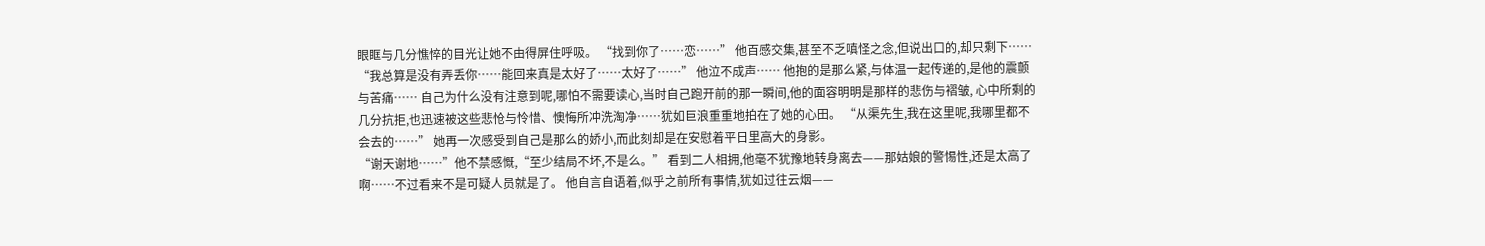眼眶与几分憔悴的目光让她不由得屏住呼吸。 “找到你了……恋……” 他百感交集,甚至不乏嗔怪之念,但说出口的,却只剩下…… “我总算是没有弄丢你……能回来真是太好了……太好了……” 他泣不成声…… 他抱的是那么紧,与体温一起传递的,是他的震颤与苦痛…… 自己为什么没有注意到呢,哪怕不需要读心,当时自己跑开前的那一瞬间,他的面容明明是那样的悲伤与褶皱, 心中所剩的几分抗拒,也迅速被这些悲怆与怜惜、懊悔所冲洗淘净……犹如巨浪重重地拍在了她的心田。 “从渠先生,我在这里呢,我哪里都不会去的……” 她再一次感受到自己是那么的娇小,而此刻却是在安慰着平日里高大的身影。
“谢天谢地……”他不禁感慨,“至少结局不坏,不是么。” 看到二人相拥,他毫不犹豫地转身离去——那姑娘的警惕性,还是太高了啊……不过看来不是可疑人员就是了。 他自言自语着,似乎之前所有事情,犹如过往云烟——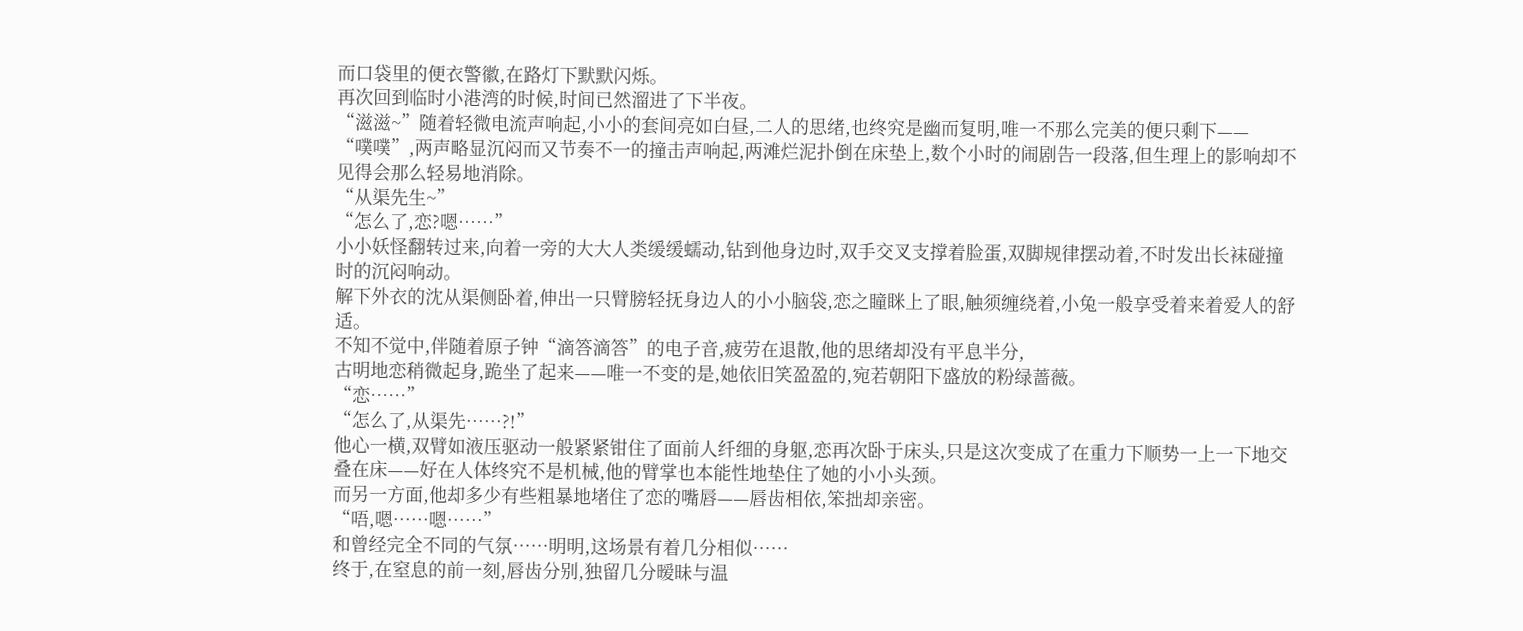而口袋里的便衣警徽,在路灯下默默闪烁。
再次回到临时小港湾的时候,时间已然溜进了下半夜。
“滋滋~”随着轻微电流声响起,小小的套间亮如白昼,二人的思绪,也终究是幽而复明,唯一不那么完美的便只剩下——
“噗噗”,两声略显沉闷而又节奏不一的撞击声响起,两滩烂泥扑倒在床垫上,数个小时的闹剧告一段落,但生理上的影响却不见得会那么轻易地消除。
“从渠先生~”
“怎么了,恋?嗯……”
小小妖怪翻转过来,向着一旁的大大人类缓缓蠕动,钻到他身边时,双手交叉支撑着脸蛋,双脚规律摆动着,不时发出长袜碰撞时的沉闷响动。
解下外衣的沈从渠侧卧着,伸出一只臂膀轻抚身边人的小小脑袋,恋之瞳眯上了眼,触须缠绕着,小兔一般享受着来着爱人的舒适。
不知不觉中,伴随着原子钟“滴答滴答”的电子音,疲劳在退散,他的思绪却没有平息半分,
古明地恋稍微起身,跪坐了起来——唯一不变的是,她依旧笑盈盈的,宛若朝阳下盛放的粉绿蔷薇。
“恋……”
“怎么了,从渠先……?!”
他心一横,双臂如液压驱动一般紧紧钳住了面前人纤细的身躯,恋再次卧于床头,只是这次变成了在重力下顺势一上一下地交叠在床——好在人体终究不是机械,他的臂掌也本能性地垫住了她的小小头颈。
而另一方面,他却多少有些粗暴地堵住了恋的嘴唇——唇齿相依,笨拙却亲密。
“唔,嗯……嗯……”
和曾经完全不同的气氛……明明,这场景有着几分相似……
终于,在窒息的前一刻,唇齿分别,独留几分暧昧与温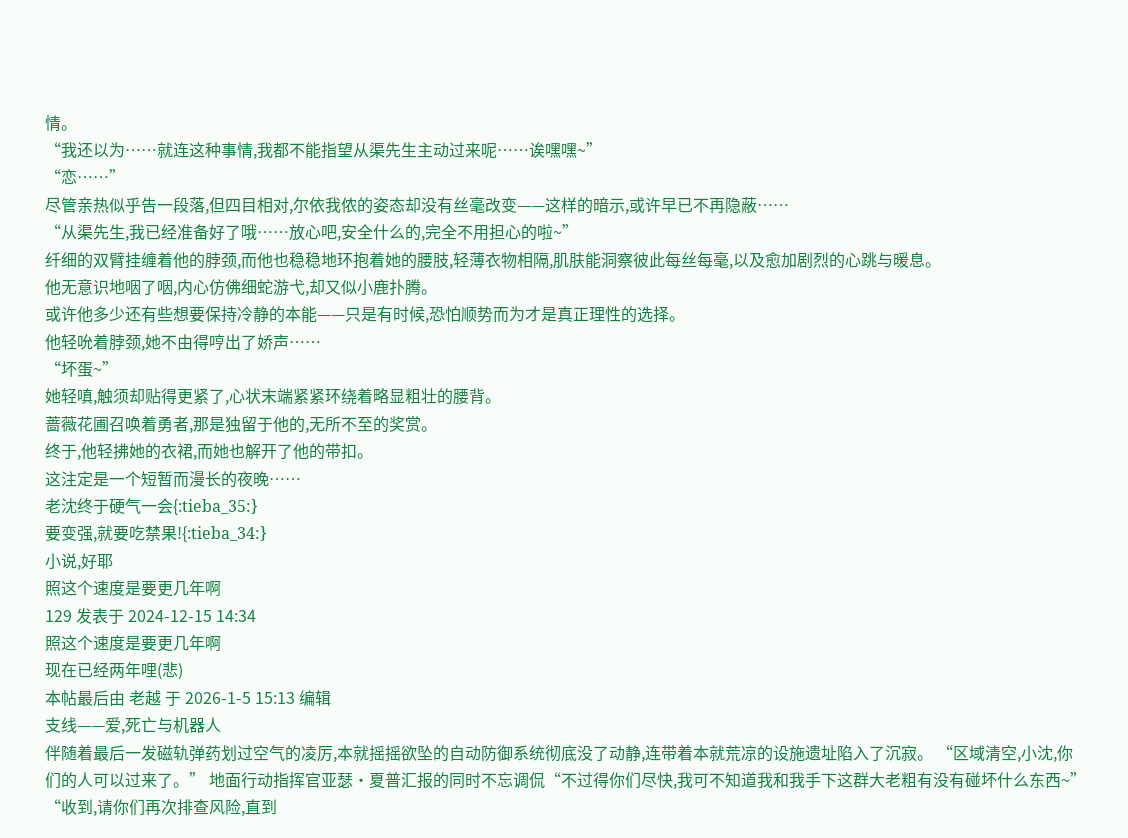情。
“我还以为……就连这种事情,我都不能指望从渠先生主动过来呢……诶嘿嘿~”
“恋……”
尽管亲热似乎告一段落,但四目相对,尔依我侬的姿态却没有丝毫改变——这样的暗示,或许早已不再隐蔽……
“从渠先生,我已经准备好了哦……放心吧,安全什么的,完全不用担心的啦~”
纤细的双臂挂缠着他的脖颈,而他也稳稳地环抱着她的腰肢,轻薄衣物相隔,肌肤能洞察彼此每丝每毫,以及愈加剧烈的心跳与暖息。
他无意识地咽了咽,内心仿佛细蛇游弋,却又似小鹿扑腾。
或许他多少还有些想要保持冷静的本能——只是有时候,恐怕顺势而为才是真正理性的选择。
他轻吮着脖颈,她不由得哼出了娇声……
“坏蛋~”
她轻嗔,触须却贴得更紧了,心状末端紧紧环绕着略显粗壮的腰背。
蔷薇花圃召唤着勇者,那是独留于他的,无所不至的奖赏。
终于,他轻拂她的衣裙,而她也解开了他的带扣。
这注定是一个短暂而漫长的夜晚……
老沈终于硬气一会{:tieba_35:}
要变强,就要吃禁果!{:tieba_34:}
小说,好耶
照这个速度是要更几年啊
129 发表于 2024-12-15 14:34
照这个速度是要更几年啊
现在已经两年哩(悲)
本帖最后由 老越 于 2026-1-5 15:13 编辑
支线——爱,死亡与机器人
伴随着最后一发磁轨弹药划过空气的凌厉,本就摇摇欲坠的自动防御系统彻底没了动静,连带着本就荒凉的设施遗址陷入了沉寂。 “区域清空,小沈,你们的人可以过来了。” 地面行动指挥官亚瑟·夏普汇报的同时不忘调侃“不过得你们尽快,我可不知道我和我手下这群大老粗有没有碰坏什么东西~”
“收到,请你们再次排查风险,直到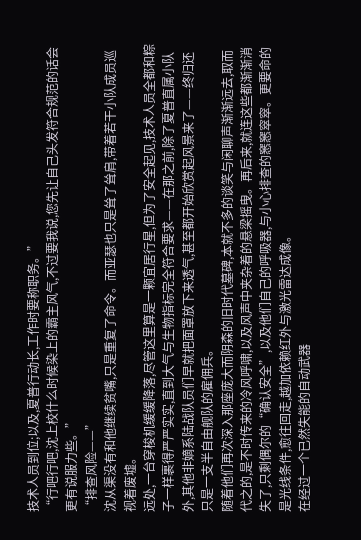技术人员到位;以及,夏普行动长,工作时要称职务。”
“行吧行吧,沈上校什么时候染上的霸主风气,不过要我说,您先让自己头发符合规范的话会更有说服力些。”
“排查风险——”
沈从渠没有和他继续贫嘴,只是重复了命令。而亚瑟也只是耸了耸肩,带着若干小队成员巡视着废墟。
远处,一台穿梭机缓缓降落,尽管这里算是一颗宜居行星,但为了安全起见,技术人员全都和粽子一样裹得严严实实,直到大气与生物指标完全符合要求——在那之前,除了夏普直属小队外,其他非嫡系陆战队员们早就把面罩放下来透气,甚至都开始欣赏起风景来了——终归还只是一支半自由舰队的雇佣兵。
随着他们再次深入那座庞大而阴森的旧时代墓碑,本就不多的谈笑与闲聊声渐渐远去,取而代之的,是不时传来的冷风呼啸,以及风声中夹杂着的悬梁摇曳。再后来,就连这些都渐渐消失了,只剩偶尔的“确认安全”,以及他们自己的呼吸器,与小心排查的窸窸窣窣。更要命的是光线条件,愈往回走,越加依赖红外与激光雷达成像。
在经过一个已然失能的自动武器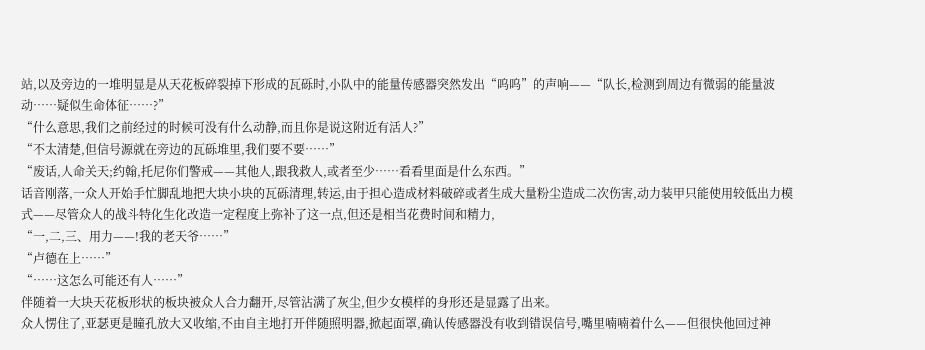站,以及旁边的一堆明显是从天花板碎裂掉下形成的瓦砾时,小队中的能量传感器突然发出“呜呜”的声响——“队长,检测到周边有微弱的能量波动……疑似生命体征……?”
“什么意思,我们之前经过的时候可没有什么动静,而且你是说这附近有活人?”
“不太清楚,但信号源就在旁边的瓦砾堆里,我们要不要……”
“废话,人命关天;约翰,托尼你们警戒——其他人,跟我救人,或者至少……看看里面是什么东西。”
话音刚落,一众人开始手忙脚乱地把大块小块的瓦砾清理,转运,由于担心造成材料破碎或者生成大量粉尘造成二次伤害,动力装甲只能使用较低出力模式——尽管众人的战斗特化生化改造一定程度上弥补了这一点,但还是相当花费时间和精力,
“一,二,三、用力——!我的老天爷……”
“卢德在上……”
“……这怎么可能还有人……”
伴随着一大块天花板形状的板块被众人合力翻开,尽管沾满了灰尘,但少女模样的身形还是显露了出来。
众人愣住了,亚瑟更是瞳孔放大又收缩,不由自主地打开伴随照明器,掀起面罩,确认传感器没有收到错误信号,嘴里喃喃着什么——但很快他回过神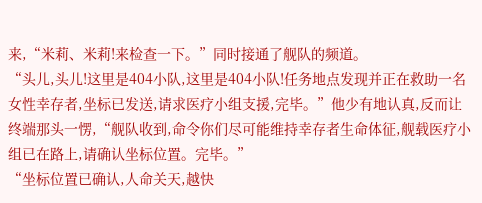来,“米莉、米莉!来检查一下。”同时接通了舰队的频道。
“头儿,头儿!这里是404小队,这里是404小队!任务地点发现并正在救助一名女性幸存者,坐标已发送,请求医疗小组支援,完毕。”他少有地认真,反而让终端那头一愣,“舰队收到,命令你们尽可能维持幸存者生命体征,舰载医疗小组已在路上,请确认坐标位置。完毕。”
“坐标位置已确认,人命关天,越快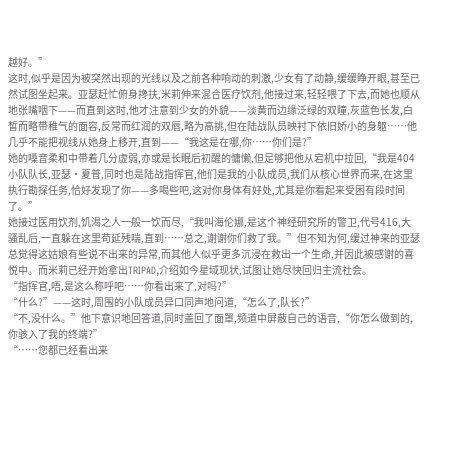越好。”
这时,似乎是因为被突然出现的光线以及之前各种响动的刺激,少女有了动静,缓缓睁开眼,甚至已然试图坐起来。亚瑟赶忙俯身搀扶,米莉伸来混合医疗饮剂,他接过来,轻轻喂了下去,而她也顺从地张嘴咽下——而直到这时,他才注意到少女的外貌——淡黄而边缘泛绿的双瞳,灰蓝色长发,白皙而略带稚气的面容,反常而红润的双唇,略为高挑,但在陆战队员映衬下依旧娇小的身躯……他几乎不能把视线从她身上移开,直到——“我这是在哪,你……你们是?”
她的嗓音柔和中带着几分虚弱,亦或是长眠后初醒的慵懒,但足够把他从宕机中拉回,“我是404小队队长,亚瑟·夏普,同时也是陆战指挥官,他们是我的小队成员,我们从核心世界而来,在这里执行勘探任务,恰好发现了你——多喝些吧,这对你身体有好处,尤其是你看起来受困有段时间了。”
她接过医用饮剂,饥渴之人一般一饮而尽,“我叫海伦娜,是这个神经研究所的警卫,代号416,大骚乱后,一直躲在这里苟延残喘,直到……总之,谢谢你们救了我。”但不知为何,缓过神来的亚瑟总觉得这姑娘有些说不出来的异常,而其他人似乎更多沉浸在救出一个生命,并因此被感谢的喜悦中。而米莉已经开始拿出TRIPAD,介绍如今星域现状,试图让她尽快回归主流社会。
“指挥官,唔,是这么称呼吧……你看出来了,对吗?”
“什么?”——这时,周围的小队成员异口同声地问道,“怎么了,队长?”
“不,没什么。”他下意识地回答道,同时盖回了面罩,频道中屏蔽自己的语音,“你怎么做到的,你骇入了我的终端?”
“……您都已经看出来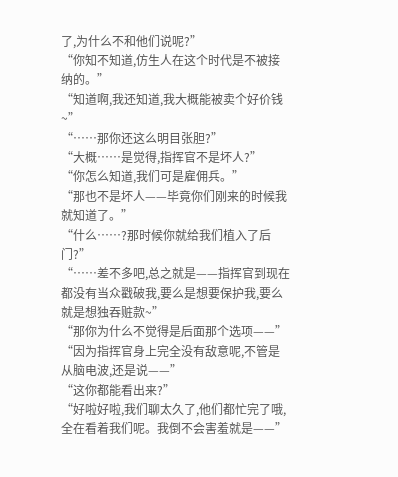了,为什么不和他们说呢?”
“你知不知道,仿生人在这个时代是不被接纳的。”
“知道啊,我还知道,我大概能被卖个好价钱~”
“……那你还这么明目张胆?”
“大概……是觉得,指挥官不是坏人?”
“你怎么知道,我们可是雇佣兵。”
“那也不是坏人——毕竟你们刚来的时候我就知道了。”
“什么……?那时候你就给我们植入了后门?”
“……差不多吧,总之就是——指挥官到现在都没有当众戳破我,要么是想要保护我,要么就是想独吞赃款~”
“那你为什么不觉得是后面那个选项——”
“因为指挥官身上完全没有敌意呢,不管是从脑电波,还是说——”
“这你都能看出来?”
“好啦好啦,我们聊太久了,他们都忙完了哦,全在看着我们呢。我倒不会害羞就是——”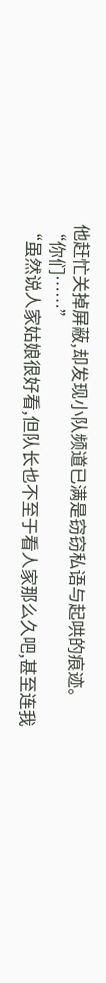他赶忙关掉屏蔽,却发现小队频道已满是窃窃私语与起哄的痕迹。
“你们……”
“虽然说人家姑娘很好看,但队长也不至于看人家那么久吧,甚至连我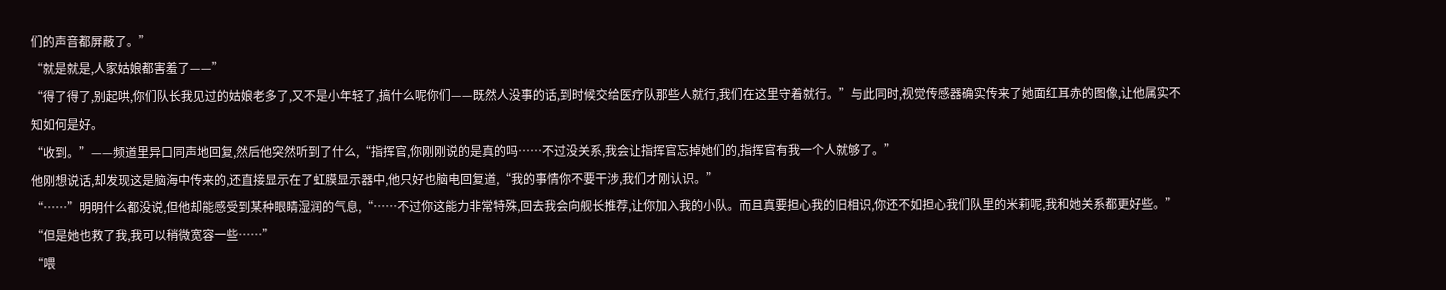们的声音都屏蔽了。”
“就是就是,人家姑娘都害羞了——”
“得了得了,别起哄,你们队长我见过的姑娘老多了,又不是小年轻了,搞什么呢你们——既然人没事的话,到时候交给医疗队那些人就行,我们在这里守着就行。”与此同时,视觉传感器确实传来了她面红耳赤的图像,让他属实不知如何是好。
“收到。”——频道里异口同声地回复,然后他突然听到了什么,“指挥官,你刚刚说的是真的吗……不过没关系,我会让指挥官忘掉她们的,指挥官有我一个人就够了。”
他刚想说话,却发现这是脑海中传来的,还直接显示在了虹膜显示器中,他只好也脑电回复道,“我的事情你不要干涉,我们才刚认识。”
“……”明明什么都没说,但他却能感受到某种眼睛湿润的气息,“……不过你这能力非常特殊,回去我会向舰长推荐,让你加入我的小队。而且真要担心我的旧相识,你还不如担心我们队里的米莉呢,我和她关系都更好些。”
“但是她也救了我,我可以稍微宽容一些……”
“喂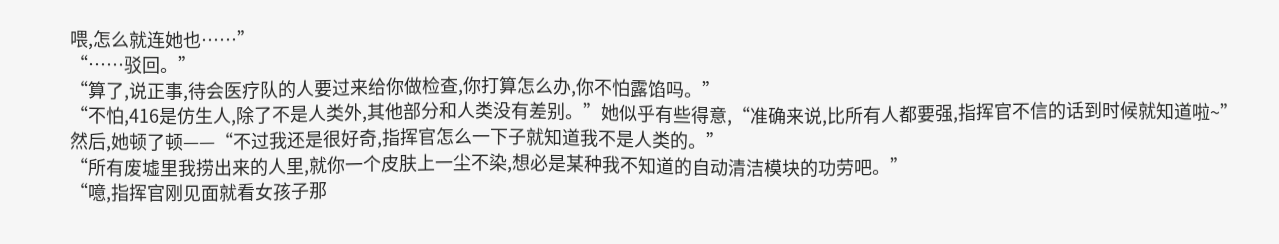喂,怎么就连她也……”
“……驳回。”
“算了,说正事,待会医疗队的人要过来给你做检查,你打算怎么办,你不怕露馅吗。”
“不怕,416是仿生人,除了不是人类外,其他部分和人类没有差别。”她似乎有些得意,“准确来说,比所有人都要强,指挥官不信的话到时候就知道啦~”
然后,她顿了顿——“不过我还是很好奇,指挥官怎么一下子就知道我不是人类的。”
“所有废墟里我捞出来的人里,就你一个皮肤上一尘不染,想必是某种我不知道的自动清洁模块的功劳吧。”
“噫,指挥官刚见面就看女孩子那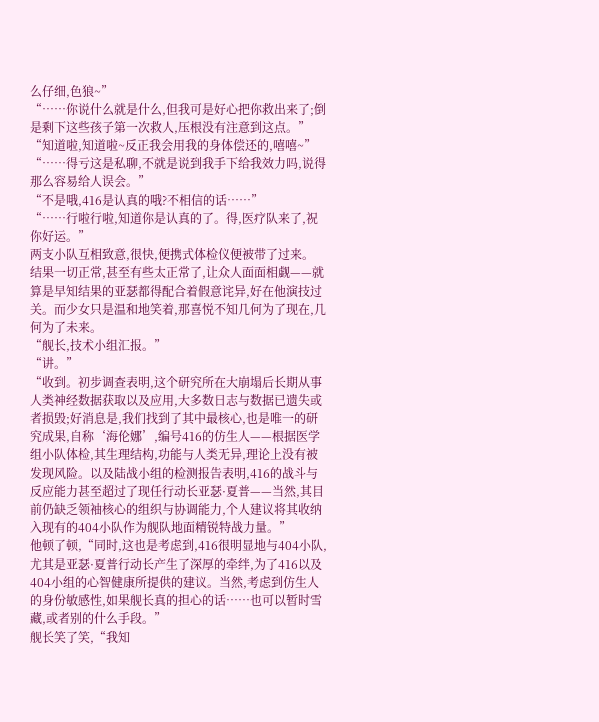么仔细,色狼~”
“……你说什么就是什么,但我可是好心把你救出来了;倒是剩下这些孩子第一次救人,压根没有注意到这点。”
“知道啦,知道啦~反正我会用我的身体偿还的,嘻嘻~”
“……得亏这是私聊,不就是说到我手下给我效力吗,说得那么容易给人误会。”
“不是哦,416是认真的哦?不相信的话……”
“……行啦行啦,知道你是认真的了。得,医疗队来了,祝你好运。”
两支小队互相致意,很快,便携式体检仪便被带了过来。
结果一切正常,甚至有些太正常了,让众人面面相觑——就算是早知结果的亚瑟都得配合着假意诧异,好在他演技过关。而少女只是温和地笑着,那喜悦不知几何为了现在,几何为了未来。
“舰长,技术小组汇报。”
“讲。”
“收到。初步调查表明,这个研究所在大崩塌后长期从事人类神经数据获取以及应用,大多数日志与数据已遗失或者损毁;好消息是,我们找到了其中最核心,也是唯一的研究成果,自称‘海伦娜’,编号416的仿生人——根据医学组小队体检,其生理结构,功能与人类无异,理论上没有被发现风险。以及陆战小组的检测报告表明,416的战斗与反应能力甚至超过了现任行动长亚瑟·夏普——当然,其目前仍缺乏领袖核心的组织与协调能力,个人建议将其收纳入现有的404小队作为舰队地面精锐特战力量。”
他顿了顿,“同时,这也是考虑到,416很明显地与404小队,尤其是亚瑟·夏普行动长产生了深厚的牵绊,为了416以及404小组的心智健康所提供的建议。当然,考虑到仿生人的身份敏感性,如果舰长真的担心的话……也可以暂时雪藏,或者别的什么手段。”
舰长笑了笑,“我知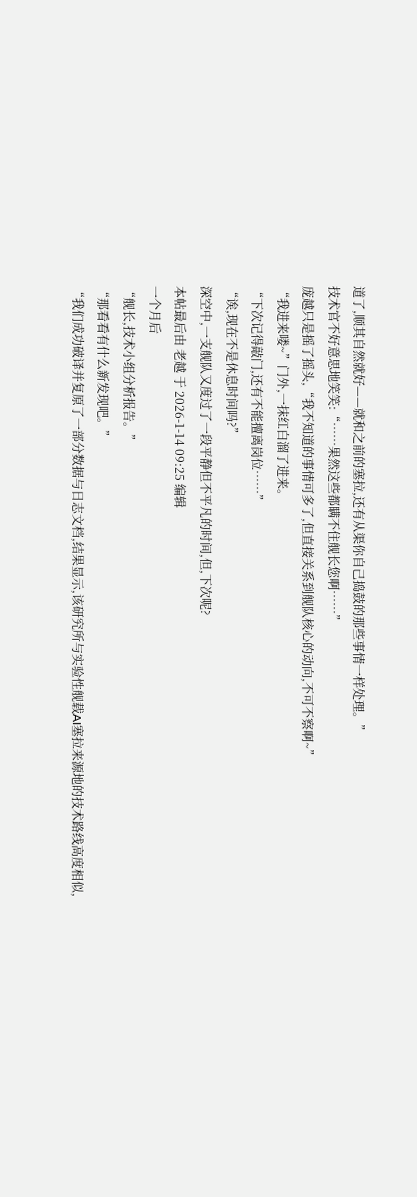道了,顺其自然就好——就和之前的塞拉,还有从渠你自己捣鼓的那些事情一样处理。”
技术官不好意思地笑笑:“……果然这些都瞒不住舰长您啊……”
庞越只是摇了摇头,“我不知道的事情可多了,但直接关系到舰队核心的动向,不可不察啊~”
“我进来喽~”门外,一抹红白溜了进来。
“下次记得敲门,还有不能擅离岗位……”
“诶,现在不是休息时间吗?”
深空中,一支舰队又度过了一段平静但不平凡的时间,但,下次呢?
本帖最后由 老越 于 2026-1-14 09:25 编辑
一个月后
“舰长,技术小组分析报告。”
“那看看有什么新发现吧。”
“我们成功破译并复原了一部分数据与日志文档,结果显示,该研究所与实验性舰载AI塞拉来源地的技术路线高度相似,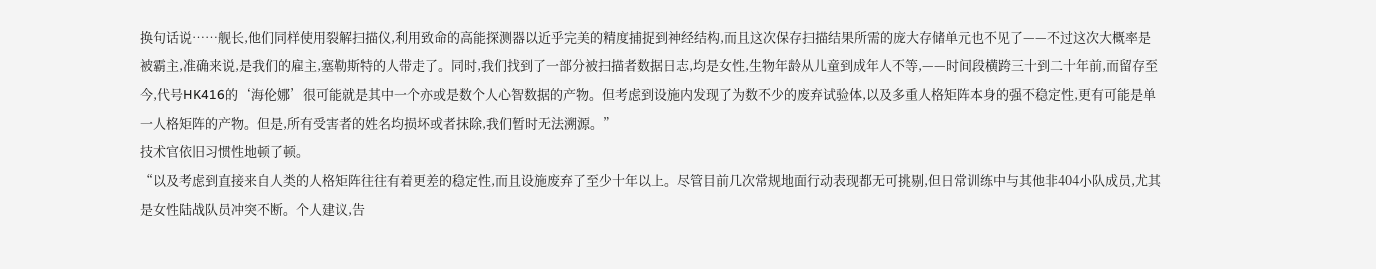换句话说……舰长,他们同样使用裂解扫描仪,利用致命的高能探测器以近乎完美的精度捕捉到神经结构,而且这次保存扫描结果所需的庞大存储单元也不见了——不过这次大概率是被霸主,准确来说,是我们的雇主,塞勒斯特的人带走了。同时,我们找到了一部分被扫描者数据日志,均是女性,生物年龄从儿童到成年人不等,——时间段横跨三十到二十年前,而留存至今,代号HK416的‘海伦娜’很可能就是其中一个亦或是数个人心智数据的产物。但考虑到设施内发现了为数不少的废弃试验体,以及多重人格矩阵本身的强不稳定性,更有可能是单一人格矩阵的产物。但是,所有受害者的姓名均损坏或者抹除,我们暂时无法溯源。”
技术官依旧习惯性地顿了顿。
“以及考虑到直接来自人类的人格矩阵往往有着更差的稳定性,而且设施废弃了至少十年以上。尽管目前几次常规地面行动表现都无可挑剔,但日常训练中与其他非404小队成员,尤其是女性陆战队员冲突不断。个人建议,告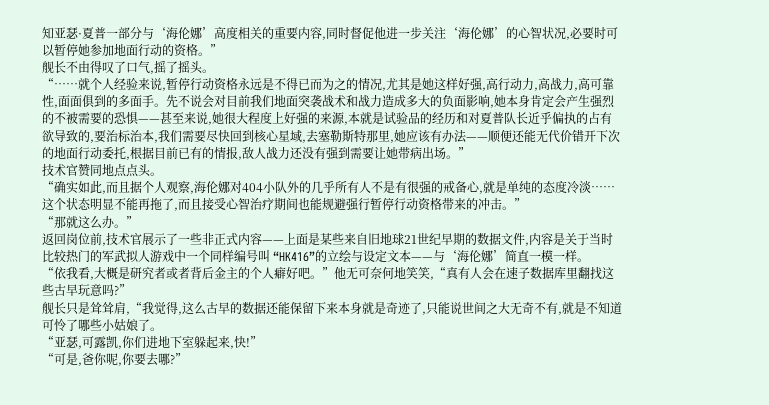知亚瑟·夏普一部分与‘海伦娜’高度相关的重要内容,同时督促他进一步关注‘海伦娜’的心智状况,必要时可以暂停她参加地面行动的资格。”
舰长不由得叹了口气,摇了摇头。
“……就个人经验来说,暂停行动资格永远是不得已而为之的情况,尤其是她这样好强,高行动力,高战力,高可靠性,面面俱到的多面手。先不说会对目前我们地面突袭战术和战力造成多大的负面影响,她本身肯定会产生强烈的不被需要的恐惧——甚至来说,她很大程度上好强的来源,本就是试验品的经历和对夏普队长近乎偏执的占有欲导致的,要治标治本,我们需要尽快回到核心星域,去塞勒斯特那里,她应该有办法——顺便还能无代价错开下次的地面行动委托,根据目前已有的情报,敌人战力还没有强到需要让她带病出场。”
技术官赞同地点点头。
“确实如此,而且据个人观察,海伦娜对404小队外的几乎所有人不是有很强的戒备心,就是单纯的态度冷淡……这个状态明显不能再拖了,而且接受心智治疗期间也能规避强行暂停行动资格带来的冲击。”
“那就这么办。”
返回岗位前,技术官展示了一些非正式内容——上面是某些来自旧地球21世纪早期的数据文件,内容是关于当时比较热门的军武拟人游戏中一个同样编号叫 “HK416”的立绘与设定文本——与‘海伦娜’简直一模一样。
“依我看,大概是研究者或者背后金主的个人癖好吧。”他无可奈何地笑笑,“真有人会在速子数据库里翻找这些古早玩意吗?”
舰长只是耸耸肩,“我觉得,这么古早的数据还能保留下来本身就是奇迹了,只能说世间之大无奇不有,就是不知道可怜了哪些小姑娘了。
“亚瑟,可露凯,你们进地下室躲起来,快!”
“可是,爸你呢,你要去哪?”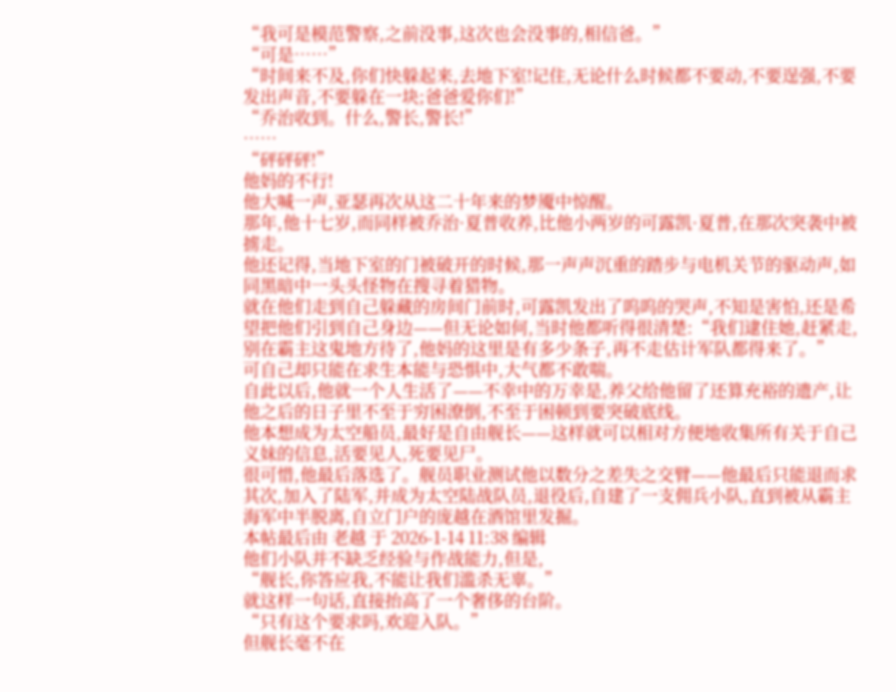“我可是模范警察,之前没事,这次也会没事的,相信爸。”
“可是……”
“时间来不及,你们快躲起来,去地下室!记住,无论什么时候都不要动,不要逞强,不要发出声音,不要躲在一块;爸爸爱你们!”
“乔治收到。什么,警长,警长!”
……
“砰砰砰!”
他妈的不行!
他大喊一声,亚瑟再次从这二十年来的梦魇中惊醒。
那年,他十七岁,而同样被乔治·夏普收养,比他小两岁的可露凯·夏普,在那次突袭中被掳走。
他还记得,当地下室的门被破开的时候,那一声声沉重的踏步与电机关节的驱动声,如同黑暗中一头头怪物在搜寻着猎物。
就在他们走到自己躲藏的房间门前时,可露凯发出了呜呜的哭声,不知是害怕,还是希望把他们引到自己身边——但无论如何,当时他都听得很清楚:“我们逮住她,赶紧走,别在霸主这鬼地方待了,他妈的这里是有多少条子,再不走估计军队都得来了。”
可自己却只能在求生本能与恐惧中,大气都不敢喘。
自此以后,他就一个人生活了——不幸中的万幸是,养父给他留了还算充裕的遗产,让他之后的日子里不至于穷困潦倒,不至于困顿到要突破底线。
他本想成为太空船员,最好是自由舰长——这样就可以相对方便地收集所有关于自己义妹的信息,活要见人,死要见尸。
很可惜,他最后落选了。舰员职业测试他以数分之差失之交臂——他最后只能退而求其次,加入了陆军,并成为太空陆战队员,退役后,自建了一支佣兵小队,直到被从霸主海军中半脱离,自立门户的庞越在酒馆里发掘。
本帖最后由 老越 于 2026-1-14 11:38 编辑
他们小队并不缺乏经验与作战能力,但是,
“舰长,你答应我,不能让我们滥杀无辜。”
就这样一句话,直接抬高了一个奢侈的台阶。
“只有这个要求吗,欢迎入队。”
但舰长毫不在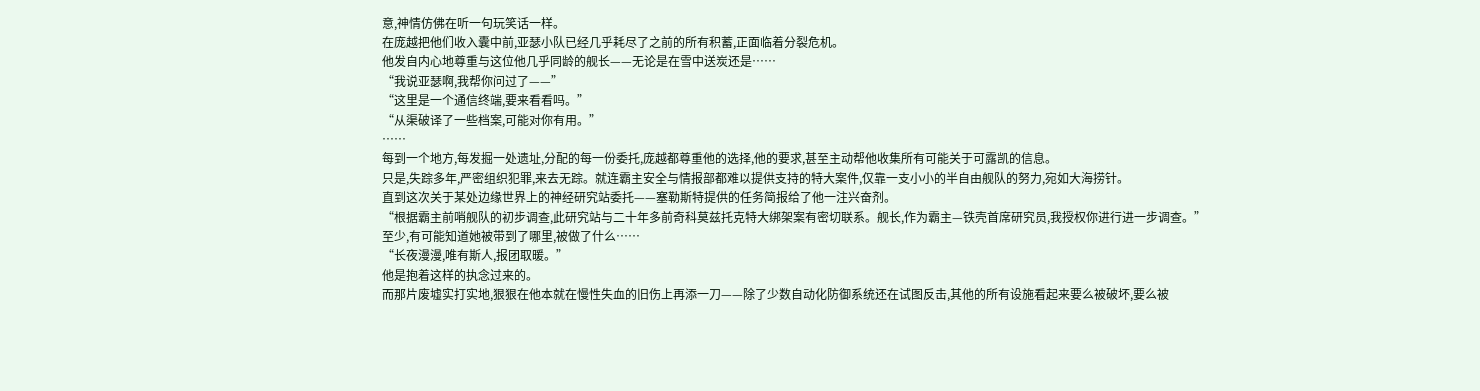意,神情仿佛在听一句玩笑话一样。
在庞越把他们收入囊中前,亚瑟小队已经几乎耗尽了之前的所有积蓄,正面临着分裂危机。
他发自内心地尊重与这位他几乎同龄的舰长——无论是在雪中送炭还是……
“我说亚瑟啊,我帮你问过了——”
“这里是一个通信终端,要来看看吗。”
“从渠破译了一些档案,可能对你有用。”
……
每到一个地方,每发掘一处遗址,分配的每一份委托,庞越都尊重他的选择,他的要求,甚至主动帮他收集所有可能关于可露凯的信息。
只是,失踪多年,严密组织犯罪,来去无踪。就连霸主安全与情报部都难以提供支持的特大案件,仅靠一支小小的半自由舰队的努力,宛如大海捞针。
直到这次关于某处边缘世界上的神经研究站委托——塞勒斯特提供的任务简报给了他一注兴奋剂。
“根据霸主前哨舰队的初步调查,此研究站与二十年多前奇科莫兹托克特大绑架案有密切联系。舰长,作为霸主—铁壳首席研究员,我授权你进行进一步调查。”
至少,有可能知道她被带到了哪里,被做了什么……
“长夜漫漫,唯有斯人,报团取暖。”
他是抱着这样的执念过来的。
而那片废墟实打实地,狠狠在他本就在慢性失血的旧伤上再添一刀——除了少数自动化防御系统还在试图反击,其他的所有设施看起来要么被破坏,要么被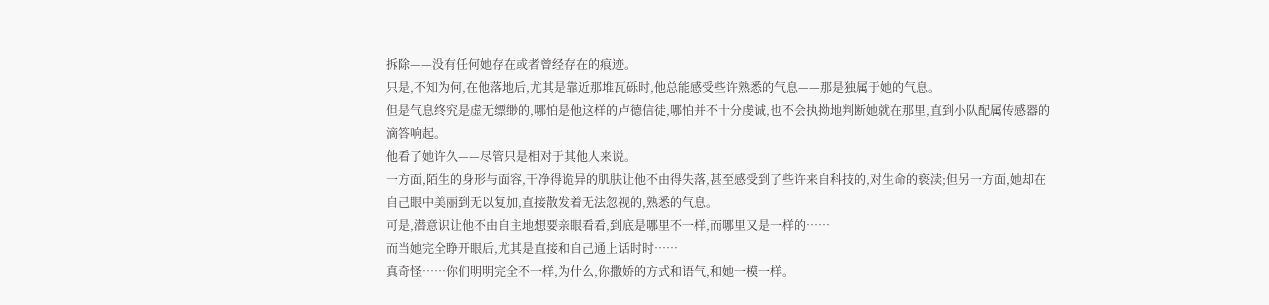拆除——没有任何她存在或者曾经存在的痕迹。
只是,不知为何,在他落地后,尤其是靠近那堆瓦砾时,他总能感受些许熟悉的气息——那是独属于她的气息。
但是气息终究是虚无缥缈的,哪怕是他这样的卢德信徒,哪怕并不十分虔诚,也不会执拗地判断她就在那里,直到小队配属传感器的滴答响起。
他看了她许久——尽管只是相对于其他人来说。
一方面,陌生的身形与面容,干净得诡异的肌肤让他不由得失落,甚至感受到了些许来自科技的,对生命的亵渎;但另一方面,她却在自己眼中美丽到无以复加,直接散发着无法忽视的,熟悉的气息。
可是,潜意识让他不由自主地想要亲眼看看,到底是哪里不一样,而哪里又是一样的……
而当她完全睁开眼后,尤其是直接和自己通上话时时……
真奇怪……你们明明完全不一样,为什么,你撒娇的方式和语气,和她一模一样。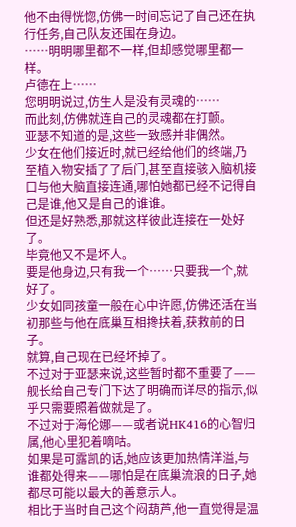他不由得恍惚,仿佛一时间忘记了自己还在执行任务,自己队友还围在身边。
……明明哪里都不一样,但却感觉哪里都一样。
卢德在上……
您明明说过,仿生人是没有灵魂的……
而此刻,仿佛就连自己的灵魂都在打颤。
亚瑟不知道的是,这些一致感并非偶然。
少女在他们接近时,就已经给他们的终端,乃至植入物安插了了后门,甚至直接骇入脑机接口与他大脑直接连通,哪怕她都已经不记得自己是谁,他又是自己的谁谁。
但还是好熟悉,那就这样彼此连接在一处好了。
毕竟他又不是坏人。
要是他身边,只有我一个……只要我一个,就好了。
少女如同孩童一般在心中许愿,仿佛还活在当初那些与他在底巢互相搀扶着,获救前的日子。
就算,自己现在已经坏掉了。
不过对于亚瑟来说,这些暂时都不重要了——舰长给自己专门下达了明确而详尽的指示,似乎只需要照着做就是了。
不过对于海伦娜——或者说HK416的心智归属,他心里犯着嘀咕。
如果是可露凯的话,她应该更加热情洋溢,与谁都处得来——哪怕是在底巢流浪的日子,她都尽可能以最大的善意示人。
相比于当时自己这个闷葫芦,他一直觉得是温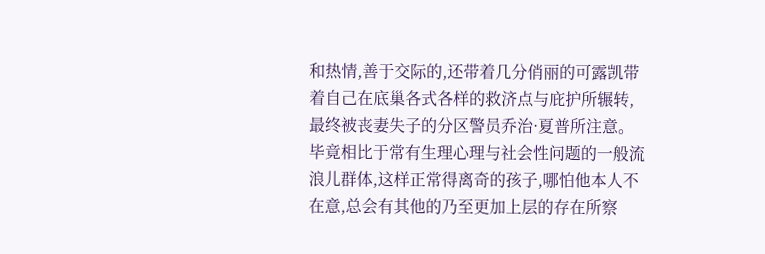和热情,善于交际的,还带着几分俏丽的可露凯带着自己在底巢各式各样的救济点与庇护所辗转,最终被丧妻失子的分区警员乔治·夏普所注意。
毕竟相比于常有生理心理与社会性问题的一般流浪儿群体,这样正常得离奇的孩子,哪怕他本人不在意,总会有其他的乃至更加上层的存在所察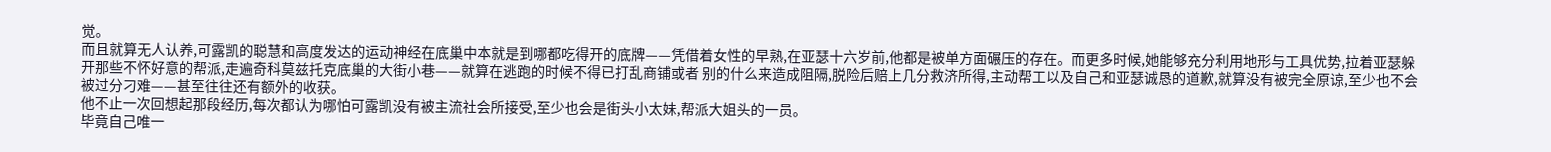觉。
而且就算无人认养,可露凯的聪慧和高度发达的运动神经在底巢中本就是到哪都吃得开的底牌——凭借着女性的早熟,在亚瑟十六岁前,他都是被单方面碾压的存在。而更多时候,她能够充分利用地形与工具优势,拉着亚瑟躲开那些不怀好意的帮派,走遍奇科莫兹托克底巢的大街小巷——就算在逃跑的时候不得已打乱商铺或者 别的什么来造成阻隔,脱险后赔上几分救济所得,主动帮工以及自己和亚瑟诚恳的道歉,就算没有被完全原谅,至少也不会被过分刁难——甚至往往还有额外的收获。
他不止一次回想起那段经历,每次都认为哪怕可露凯没有被主流社会所接受,至少也会是街头小太妹,帮派大姐头的一员。
毕竟自己唯一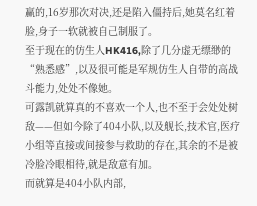赢的,16岁那次对决,还是陷入僵持后,她莫名红着脸,身子一软就被自己制服了。
至于现在的仿生人HK416,除了几分虚无缥缈的“熟悉感”,以及很可能是军规仿生人自带的高战斗能力,处处不像她。
可露凯就算真的不喜欢一个人,也不至于会处处树敌——但如今除了404小队,以及舰长,技术官,医疗小组等直接或间接参与救助的存在,其余的不是被冷脸冷眼相待,就是敌意有加。
而就算是404小队内部,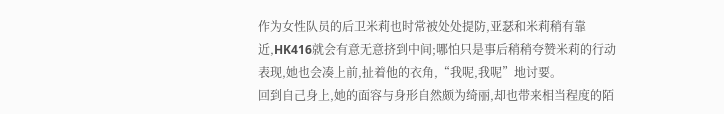作为女性队员的后卫米莉也时常被处处提防,亚瑟和米莉稍有靠近,HK416就会有意无意挤到中间;哪怕只是事后稍稍夸赞米莉的行动表现,她也会凑上前,扯着他的衣角,“我呢,我呢”地讨要。
回到自己身上,她的面容与身形自然颇为绮丽,却也带来相当程度的陌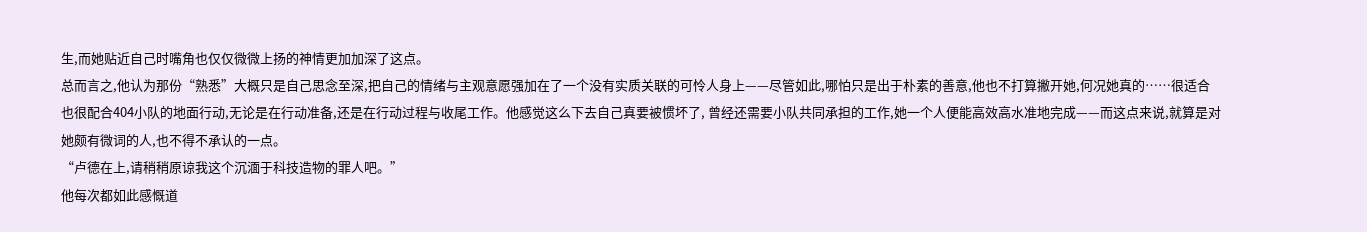生,而她贴近自己时嘴角也仅仅微微上扬的神情更加加深了这点。
总而言之,他认为那份“熟悉”大概只是自己思念至深,把自己的情绪与主观意愿强加在了一个没有实质关联的可怜人身上——尽管如此,哪怕只是出于朴素的善意,他也不打算撇开她,何况她真的……很适合也很配合404小队的地面行动,无论是在行动准备,还是在行动过程与收尾工作。他感觉这么下去自己真要被惯坏了, 曾经还需要小队共同承担的工作,她一个人便能高效高水准地完成——而这点来说,就算是对她颇有微词的人,也不得不承认的一点。
“卢德在上,请稍稍原谅我这个沉湎于科技造物的罪人吧。”
他每次都如此感慨道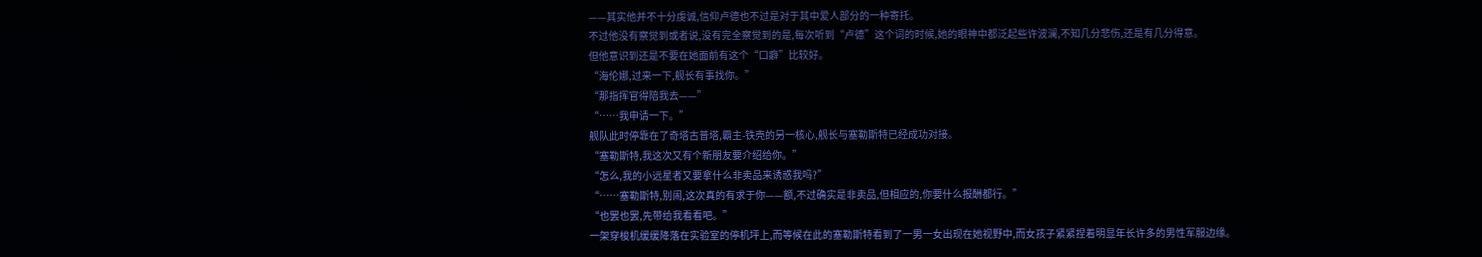——其实他并不十分虔诚,信仰卢德也不过是对于其中爱人部分的一种寄托。
不过他没有察觉到或者说,没有完全察觉到的是,每次听到“卢德”这个词的时候,她的眼神中都泛起些许波澜,不知几分悲伤,还是有几分得意。
但他意识到还是不要在她面前有这个“口癖”比较好。
“海伦娜,过来一下,舰长有事找你。”
“那指挥官得陪我去——”
“……我申请一下。”
舰队此时停靠在了奇塔古普塔,霸主-铁壳的另一核心,舰长与塞勒斯特已经成功对接。
“塞勒斯特,我这次又有个新朋友要介绍给你。”
“怎么,我的小远星者又要拿什么非卖品来诱惑我吗?”
“……塞勒斯特,别闹,这次真的有求于你——额,不过确实是非卖品,但相应的,你要什么报酬都行。”
“也罢也罢,先带给我看看吧。”
一架穿梭机缓缓降落在实验室的停机坪上,而等候在此的塞勒斯特看到了一男一女出现在她视野中,而女孩子紧紧捏着明显年长许多的男性军服边缘。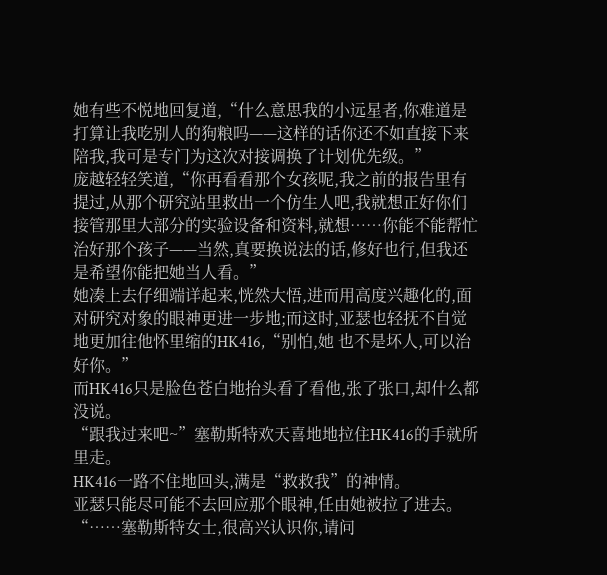她有些不悦地回复道,“什么意思我的小远星者,你难道是打算让我吃别人的狗粮吗——这样的话你还不如直接下来陪我,我可是专门为这次对接调换了计划优先级。”
庞越轻轻笑道,“你再看看那个女孩呢,我之前的报告里有提过,从那个研究站里救出一个仿生人吧,我就想正好你们接管那里大部分的实验设备和资料,就想……你能不能帮忙治好那个孩子——当然,真要换说法的话,修好也行,但我还是希望你能把她当人看。”
她凑上去仔细端详起来,恍然大悟,进而用高度兴趣化的,面对研究对象的眼神更进一步地;而这时,亚瑟也轻抚不自觉地更加往他怀里缩的HK416,“别怕,她 也不是坏人,可以治好你。”
而HK416只是脸色苍白地抬头看了看他,张了张口,却什么都没说。
“跟我过来吧~”塞勒斯特欢天喜地地拉住HK416的手就所里走。
HK416一路不住地回头,满是“救救我”的神情。
亚瑟只能尽可能不去回应那个眼神,任由她被拉了进去。
“……塞勒斯特女士,很高兴认识你,请问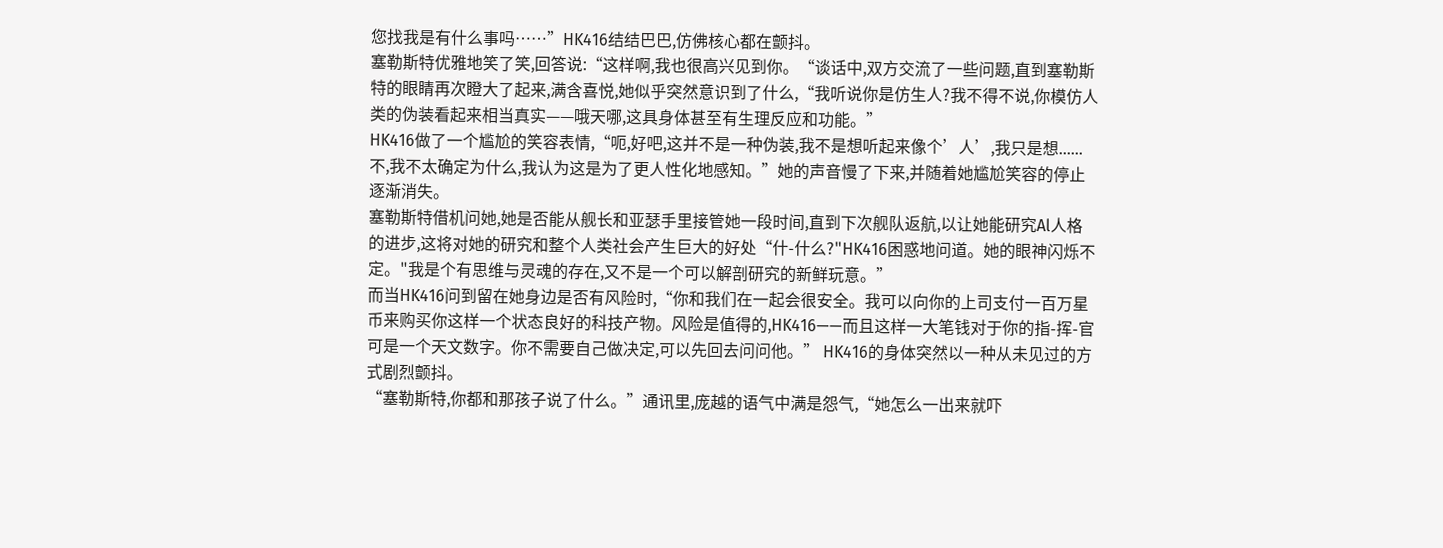您找我是有什么事吗……”HK416结结巴巴,仿佛核心都在颤抖。
塞勒斯特优雅地笑了笑,回答说:“这样啊,我也很高兴见到你。“谈话中,双方交流了一些问题,直到塞勒斯特的眼睛再次瞪大了起来,满含喜悦,她似乎突然意识到了什么,“我听说你是仿生人?我不得不说,你模仿人类的伪装看起来相当真实——哦天哪,这具身体甚至有生理反应和功能。”
HK416做了一个尴尬的笑容表情,“呃,好吧,这并不是一种伪装,我不是想听起来像个’人’,我只是想......不,我不太确定为什么,我认为这是为了更人性化地感知。”她的声音慢了下来,并随着她尴尬笑容的停止逐渐消失。
塞勒斯特借机问她,她是否能从舰长和亚瑟手里接管她一段时间,直到下次舰队返航,以让她能研究Al人格的进步,这将对她的研究和整个人类社会产生巨大的好处“什-什么?"HK416困惑地问道。她的眼神闪烁不定。"我是个有思维与灵魂的存在,又不是一个可以解剖研究的新鲜玩意。”
而当HK416问到留在她身边是否有风险时,“你和我们在一起会很安全。我可以向你的上司支付一百万星币来购买你这样一个状态良好的科技产物。风险是值得的,HK416——而且这样一大笔钱对于你的指-挥-官可是一个天文数字。你不需要自己做决定,可以先回去问问他。” HK416的身体突然以一种从未见过的方式剧烈颤抖。
“塞勒斯特,你都和那孩子说了什么。”通讯里,庞越的语气中满是怨气,“她怎么一出来就吓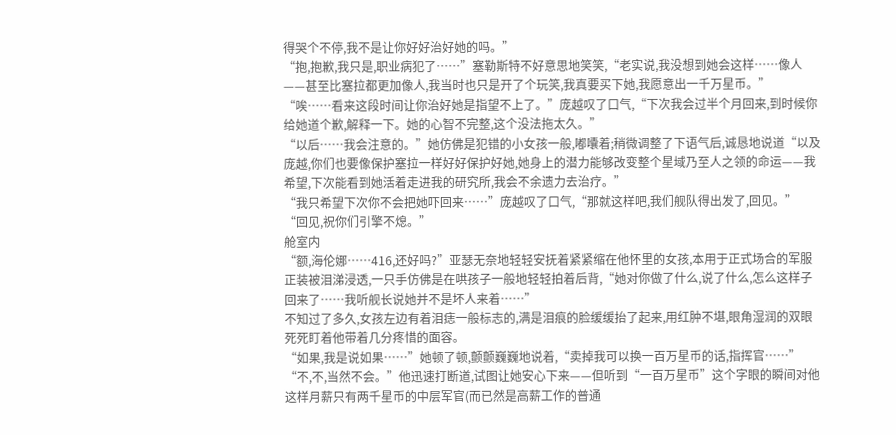得哭个不停,我不是让你好好治好她的吗。”
“抱,抱歉,我只是,职业病犯了……”塞勒斯特不好意思地笑笑,“老实说,我没想到她会这样……像人——甚至比塞拉都更加像人,我当时也只是开了个玩笑,我真要买下她,我愿意出一千万星币。”
“唉……看来这段时间让你治好她是指望不上了。”庞越叹了口气,“下次我会过半个月回来,到时候你给她道个歉,解释一下。她的心智不完整,这个没法拖太久。”
“以后……我会注意的。”她仿佛是犯错的小女孩一般,嘟囔着;稍微调整了下语气后,诚恳地说道“以及庞越,你们也要像保护塞拉一样好好保护好她,她身上的潜力能够改变整个星域乃至人之领的命运——我希望,下次能看到她活着走进我的研究所,我会不余遗力去治疗。”
“我只希望下次你不会把她吓回来……”庞越叹了口气,“那就这样吧,我们舰队得出发了,回见。”
“回见,祝你们引擎不熄。”
舱室内
“额,海伦娜……416,还好吗?”亚瑟无奈地轻轻安抚着紧紧缩在他怀里的女孩,本用于正式场合的军服正装被泪涕浸透,一只手仿佛是在哄孩子一般地轻轻拍着后背,“她对你做了什么,说了什么,怎么这样子回来了……我听舰长说她并不是坏人来着……”
不知过了多久,女孩左边有着泪痣一般标志的,满是泪痕的脸缓缓抬了起来,用红肿不堪,眼角湿润的双眼死死盯着他带着几分疼惜的面容。
“如果,我是说如果……”她顿了顿,颤颤巍巍地说着,“卖掉我可以换一百万星币的话,指挥官……”
“不,不,当然不会。”他迅速打断道,试图让她安心下来——但听到“一百万星币”这个字眼的瞬间对他这样月薪只有两千星币的中层军官(而已然是高薪工作的普通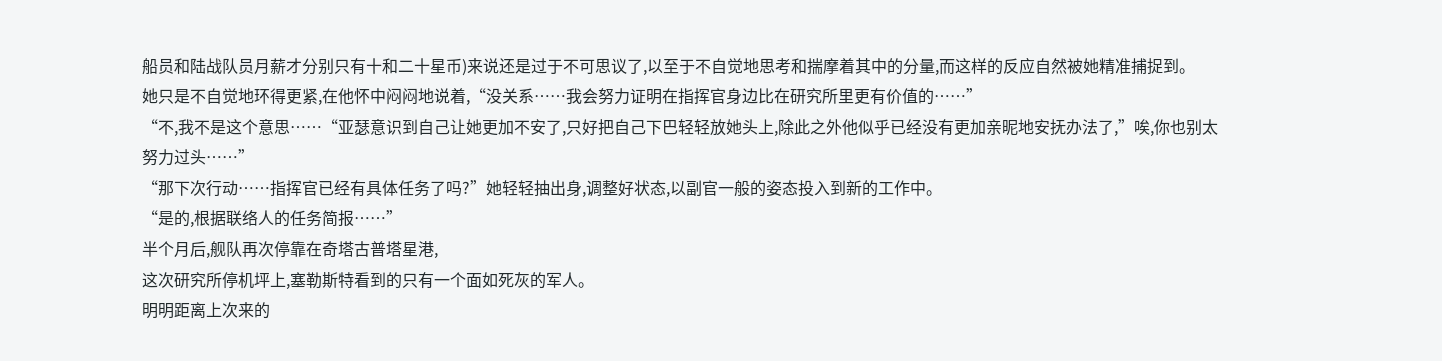船员和陆战队员月薪才分别只有十和二十星币)来说还是过于不可思议了,以至于不自觉地思考和揣摩着其中的分量,而这样的反应自然被她精准捕捉到。
她只是不自觉地环得更紧,在他怀中闷闷地说着,“没关系……我会努力证明在指挥官身边比在研究所里更有价值的……”
“不,我不是这个意思……“亚瑟意识到自己让她更加不安了,只好把自己下巴轻轻放她头上,除此之外他似乎已经没有更加亲昵地安抚办法了,”唉,你也别太努力过头……”
“那下次行动……指挥官已经有具体任务了吗?”她轻轻抽出身,调整好状态,以副官一般的姿态投入到新的工作中。
“是的,根据联络人的任务简报……”
半个月后,舰队再次停靠在奇塔古普塔星港,
这次研究所停机坪上,塞勒斯特看到的只有一个面如死灰的军人。
明明距离上次来的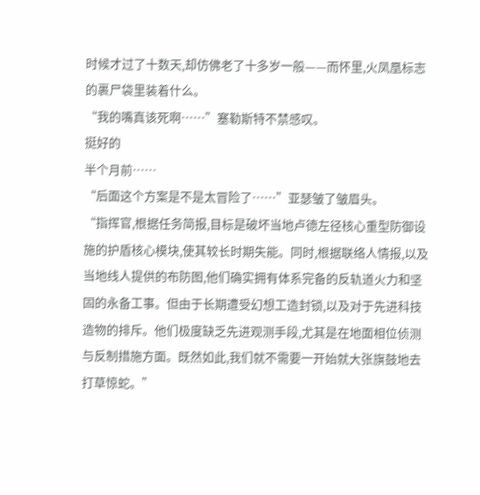时候才过了十数天,却仿佛老了十多岁一般——而怀里,火凤凰标志的裹尸袋里装着什么。
“我的嘴真该死啊……”塞勒斯特不禁感叹。
挺好的
半个月前……
“后面这个方案是不是太冒险了……”亚瑟皱了皱眉头。
“指挥官,根据任务简报,目标是破坏当地卢德左径核心重型防御设施的护盾核心模块,使其较长时期失能。同时,根据联络人情报,以及当地线人提供的布防图,他们确实拥有体系完备的反轨道火力和坚固的永备工事。但由于长期遭受幻想工造封锁,以及对于先进科技造物的排斥。他们极度缺乏先进观测手段,尤其是在地面相位侦测与反制措施方面。既然如此,我们就不需要一开始就大张旗鼓地去打草惊蛇。”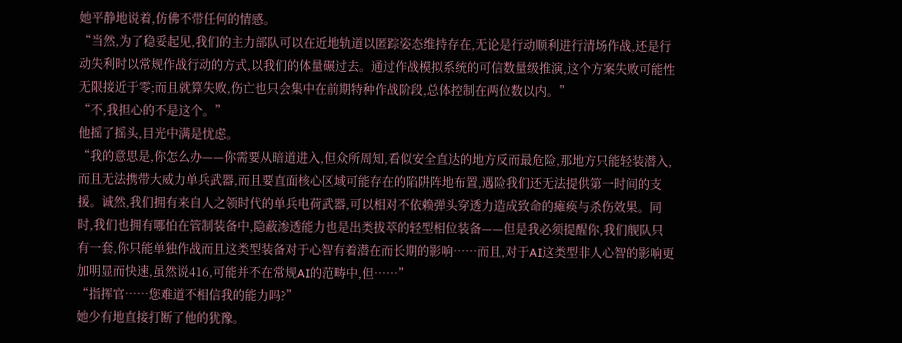她平静地说着,仿佛不带任何的情感。
“当然,为了稳妥起见,我们的主力部队可以在近地轨道以匿踪姿态维持存在,无论是行动顺利进行清场作战,还是行动失利时以常规作战行动的方式,以我们的体量碾过去。通过作战模拟系统的可信数量级推演,这个方案失败可能性无限接近于零;而且就算失败,伤亡也只会集中在前期特种作战阶段,总体控制在两位数以内。”
“不,我担心的不是这个。”
他摇了摇头,目光中满是忧虑。
“我的意思是,你怎么办——你需要从暗道进入,但众所周知,看似安全直达的地方反而最危险,那地方只能轻装潜入,而且无法携带大威力单兵武器,而且要直面核心区域可能存在的陷阱阵地布置,遇险我们还无法提供第一时间的支援。诚然,我们拥有来自人之领时代的单兵电荷武器,可以相对不依赖弹头穿透力造成致命的瘫痪与杀伤效果。同时,我们也拥有哪怕在管制装备中,隐蔽渗透能力也是出类拔萃的轻型相位装备——但是我必须提醒你,我们舰队只有一套,你只能单独作战而且这类型装备对于心智有着潜在而长期的影响……而且,对于AI这类型非人心智的影响更加明显而快速,虽然说416,可能并不在常规AI的范畴中,但……”
“指挥官……您难道不相信我的能力吗?”
她少有地直接打断了他的犹豫。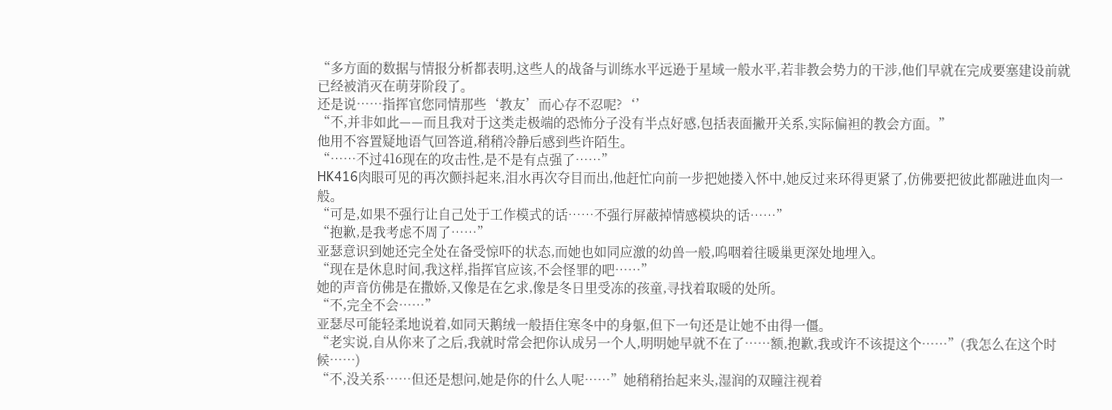“多方面的数据与情报分析都表明,这些人的战备与训练水平远逊于星域一般水平,若非教会势力的干涉,他们早就在完成要塞建设前就已经被消灭在萌芽阶段了。
还是说……指挥官您同情那些‘教友’而心存不忍呢?‘’
“不,并非如此——而且我对于这类走极端的恐怖分子没有半点好感,包括表面撇开关系,实际偏袒的教会方面。”
他用不容置疑地语气回答道,稍稍冷静后感到些许陌生。
“……不过416现在的攻击性,是不是有点强了……”
HK416肉眼可见的再次颤抖起来,泪水再次夺目而出,他赶忙向前一步把她搂入怀中,她反过来环得更紧了,仿佛要把彼此都融进血肉一般。
“可是,如果不强行让自己处于工作模式的话……不强行屏蔽掉情感模块的话……”
“抱歉,是我考虑不周了……”
亚瑟意识到她还完全处在备受惊吓的状态,而她也如同应激的幼兽一般,呜咽着往暖巢更深处地埋入。
“现在是休息时间,我这样,指挥官应该,不会怪罪的吧……”
她的声音仿佛是在撒娇,又像是在乞求,像是冬日里受冻的孩童,寻找着取暖的处所。
“不,完全不会……”
亚瑟尽可能轻柔地说着,如同天鹅绒一般捂住寒冬中的身躯,但下一句还是让她不由得一僵。
“老实说,自从你来了之后,我就时常会把你认成另一个人,明明她早就不在了……额,抱歉,我或许不该提这个……”(我怎么在这个时候……)
“不,没关系……但还是想问,她是你的什么人呢……”她稍稍抬起来头,湿润的双瞳注视着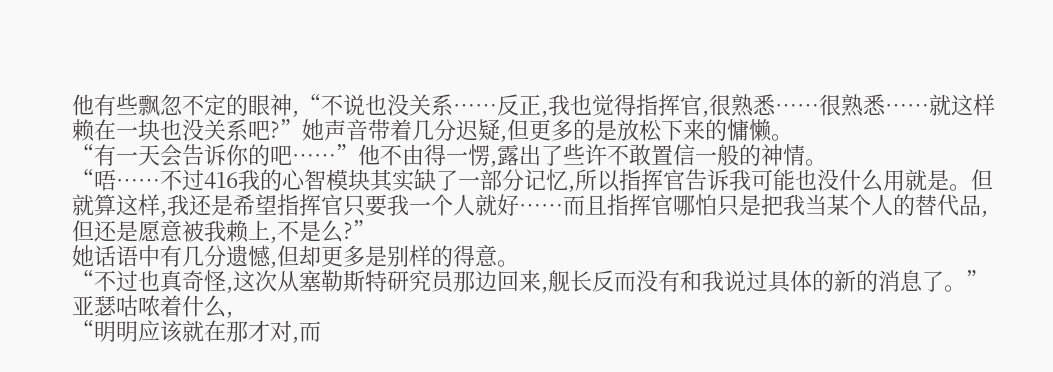他有些飘忽不定的眼神,“不说也没关系……反正,我也觉得指挥官,很熟悉……很熟悉……就这样赖在一块也没关系吧?”她声音带着几分迟疑,但更多的是放松下来的慵懒。
“有一天会告诉你的吧……”他不由得一愣,露出了些许不敢置信一般的神情。
“唔……不过416我的心智模块其实缺了一部分记忆,所以指挥官告诉我可能也没什么用就是。但就算这样,我还是希望指挥官只要我一个人就好……而且指挥官哪怕只是把我当某个人的替代品,但还是愿意被我赖上,不是么?”
她话语中有几分遗憾,但却更多是别样的得意。
“不过也真奇怪,这次从塞勒斯特研究员那边回来,舰长反而没有和我说过具体的新的消息了。”
亚瑟咕哝着什么,
“明明应该就在那才对,而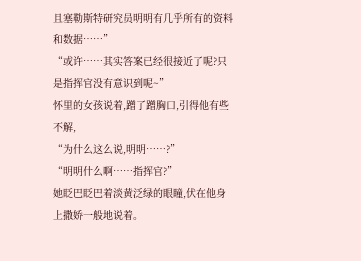且塞勒斯特研究员明明有几乎所有的资料和数据……”
“或许……其实答案已经很接近了呢?只是指挥官没有意识到呢~”
怀里的女孩说着,蹭了蹭胸口,引得他有些不解,
“为什么这么说,明明……?”
“明明什么啊……指挥官?”
她眨巴眨巴着淡黄泛绿的眼瞳,伏在他身上撒娇一般地说着。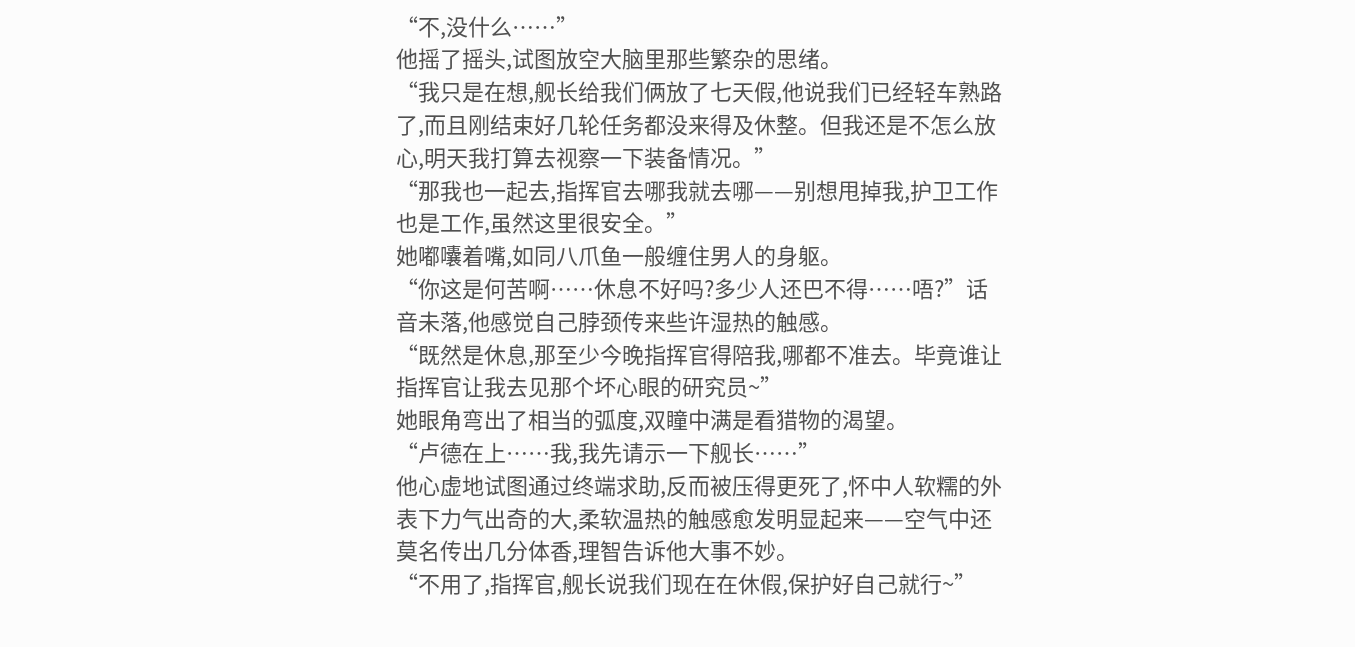“不,没什么……”
他摇了摇头,试图放空大脑里那些繁杂的思绪。
“我只是在想,舰长给我们俩放了七天假,他说我们已经轻车熟路了,而且刚结束好几轮任务都没来得及休整。但我还是不怎么放心,明天我打算去视察一下装备情况。”
“那我也一起去,指挥官去哪我就去哪——别想甩掉我,护卫工作也是工作,虽然这里很安全。”
她嘟囔着嘴,如同八爪鱼一般缠住男人的身躯。
“你这是何苦啊……休息不好吗?多少人还巴不得……唔?”话音未落,他感觉自己脖颈传来些许湿热的触感。
“既然是休息,那至少今晚指挥官得陪我,哪都不准去。毕竟谁让指挥官让我去见那个坏心眼的研究员~”
她眼角弯出了相当的弧度,双瞳中满是看猎物的渴望。
“卢德在上……我,我先请示一下舰长……”
他心虚地试图通过终端求助,反而被压得更死了,怀中人软糯的外表下力气出奇的大,柔软温热的触感愈发明显起来——空气中还莫名传出几分体香,理智告诉他大事不妙。
“不用了,指挥官,舰长说我们现在在休假,保护好自己就行~”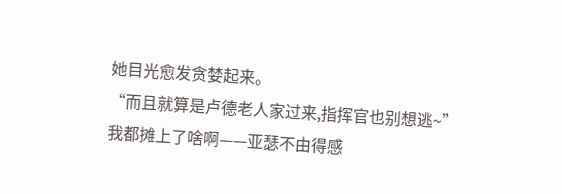她目光愈发贪婪起来。
“而且就算是卢德老人家过来,指挥官也别想逃~”
我都摊上了啥啊——亚瑟不由得感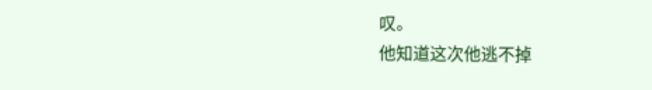叹。
他知道这次他逃不掉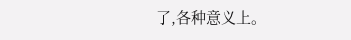了,各种意义上。